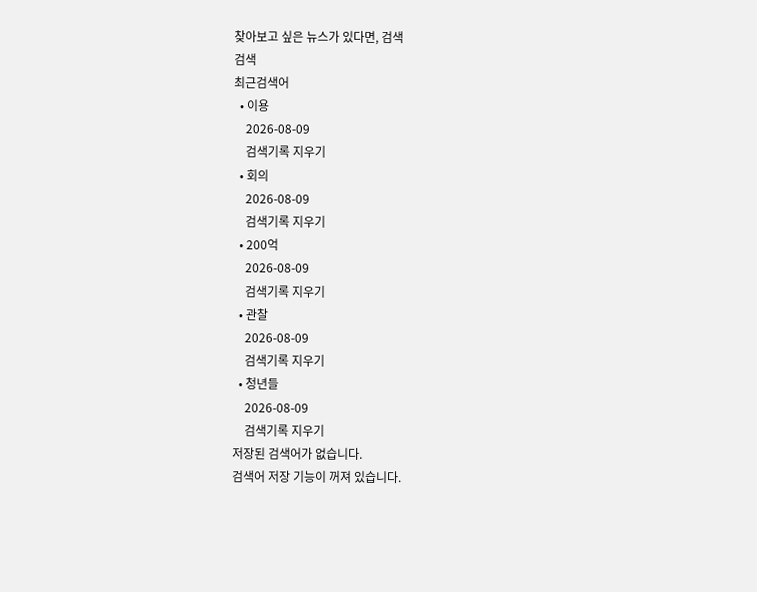찾아보고 싶은 뉴스가 있다면, 검색
검색
최근검색어
  • 이용
    2026-08-09
    검색기록 지우기
  • 회의
    2026-08-09
    검색기록 지우기
  • 200억
    2026-08-09
    검색기록 지우기
  • 관찰
    2026-08-09
    검색기록 지우기
  • 청년들
    2026-08-09
    검색기록 지우기
저장된 검색어가 없습니다.
검색어 저장 기능이 꺼져 있습니다.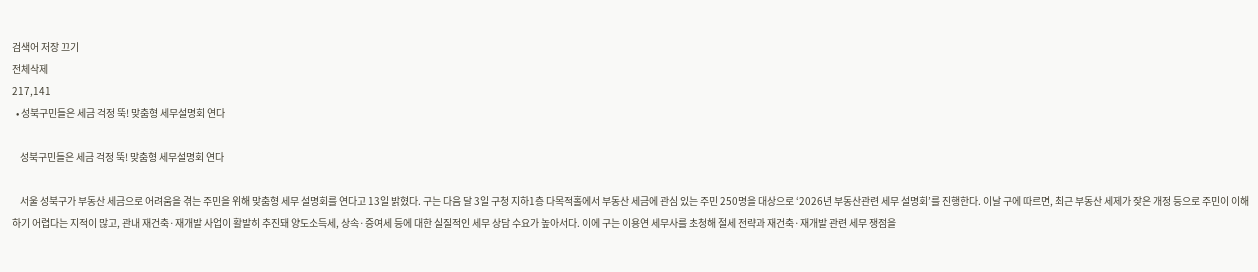검색어 저장 끄기
전체삭제
217,141
  • 성북구민들은 세금 걱정 뚝! 맞춤형 세무설명회 연다

    성북구민들은 세금 걱정 뚝! 맞춤형 세무설명회 연다

    서울 성북구가 부동산 세금으로 어려움을 겪는 주민을 위해 맞춤형 세무 설명회를 연다고 13일 밝혔다. 구는 다음 달 3일 구청 지하1층 다목적홀에서 부동산 세금에 관심 있는 주민 250명을 대상으로 ‘2026년 부동산관련 세무 설명회’를 진행한다. 이날 구에 따르면, 최근 부동산 세제가 잦은 개정 등으로 주민이 이해하기 어렵다는 지적이 많고, 관내 재건축·재개발 사업이 활발히 추진돼 양도소득세, 상속·증여세 등에 대한 실질적인 세무 상담 수요가 높아서다. 이에 구는 이용연 세무사를 초청해 절세 전략과 재건축·재개발 관련 세무 쟁점을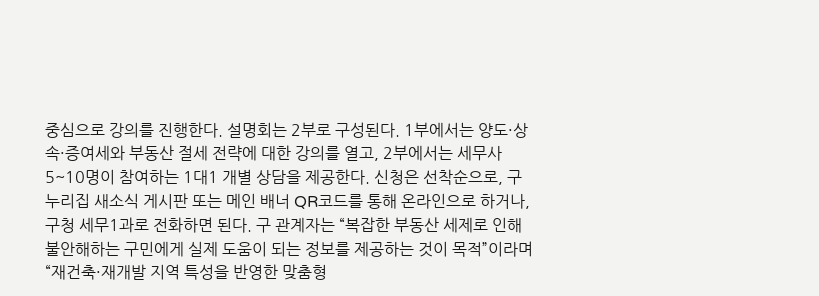중심으로 강의를 진행한다. 설명회는 2부로 구성된다. 1부에서는 양도·상속·증여세와 부동산 절세 전략에 대한 강의를 열고, 2부에서는 세무사 5~10명이 참여하는 1대1 개별 상담을 제공한다. 신청은 선착순으로, 구 누리집 새소식 게시판 또는 메인 배너 QR코드를 통해 온라인으로 하거나, 구청 세무1과로 전화하면 된다. 구 관계자는 “복잡한 부동산 세제로 인해 불안해하는 구민에게 실제 도움이 되는 정보를 제공하는 것이 목적”이라며 “재건축·재개발 지역 특성을 반영한 맞춤형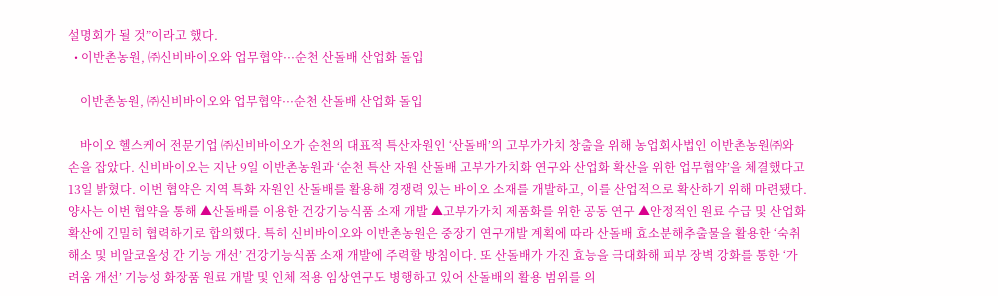설명회가 될 것”이라고 했다.
  • 이반촌농원, ㈜신비바이오와 업무협약···순천 산돌배 산업화 돌입

    이반촌농원, ㈜신비바이오와 업무협약···순천 산돌배 산업화 돌입

    바이오 헬스케어 전문기업 ㈜신비바이오가 순천의 대표적 특산자원인 ‘산돌배’의 고부가가치 창출을 위해 농업회사법인 이반촌농원㈜와 손을 잡았다. 신비바이오는 지난 9일 이반촌농원과 ‘순천 특산 자원 산돌배 고부가가치화 연구와 산업화 확산을 위한 업무협약’을 체결했다고 13일 밝혔다. 이번 협약은 지역 특화 자원인 산돌배를 활용해 경쟁력 있는 바이오 소재를 개발하고, 이를 산업적으로 확산하기 위해 마련됐다. 양사는 이번 협약을 통해 ▲산돌배를 이용한 건강기능식품 소재 개발 ▲고부가가치 제품화를 위한 공동 연구 ▲안정적인 원료 수급 및 산업화 확산에 긴밀히 협력하기로 합의했다. 특히 신비바이오와 이반촌농원은 중장기 연구개발 계획에 따라 산돌배 효소분해추출물을 활용한 ‘숙취해소 및 비알코올성 간 기능 개선’ 건강기능식품 소재 개발에 주력할 방침이다. 또 산돌배가 가진 효능을 극대화해 피부 장벽 강화를 통한 ‘가려움 개선’ 기능성 화장품 원료 개발 및 인체 적용 임상연구도 병행하고 있어 산돌배의 활용 범위를 의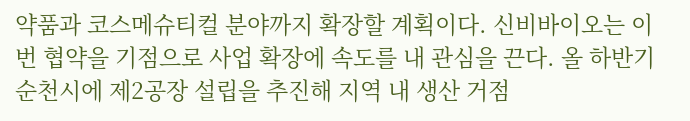약품과 코스메슈티컬 분야까지 확장할 계획이다. 신비바이오는 이번 협약을 기점으로 사업 확장에 속도를 내 관심을 끈다. 올 하반기 순천시에 제2공장 설립을 추진해 지역 내 생산 거점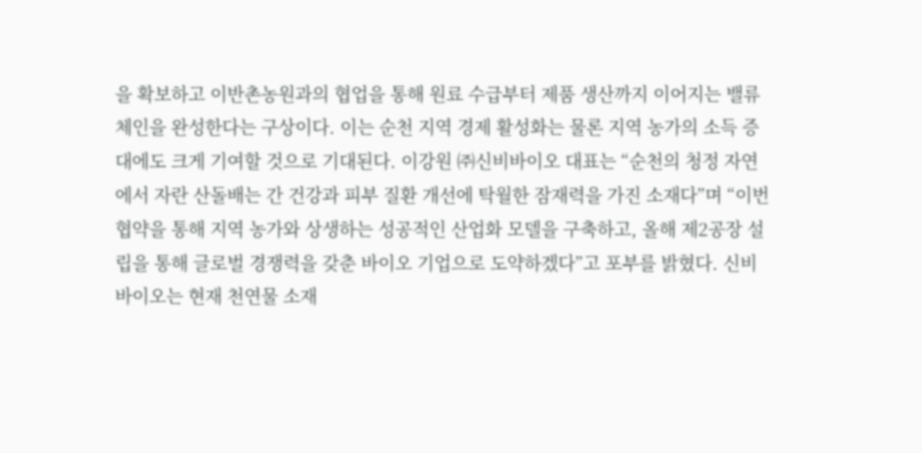을 확보하고 이반촌농원과의 협업을 통해 원료 수급부터 제품 생산까지 이어지는 밸류체인을 완성한다는 구상이다. 이는 순천 지역 경제 활성화는 물론 지역 농가의 소득 증대에도 크게 기여할 것으로 기대된다. 이강원 ㈜신비바이오 대표는 “순천의 청정 자연에서 자란 산돌배는 간 건강과 피부 질환 개선에 탁월한 잠재력을 가진 소재다”며 “이번 협약을 통해 지역 농가와 상생하는 성공적인 산업화 모델을 구축하고, 올해 제2공장 설립을 통해 글로벌 경쟁력을 갖춘 바이오 기업으로 도약하겠다”고 포부를 밝혔다. 신비바이오는 현재 천연물 소재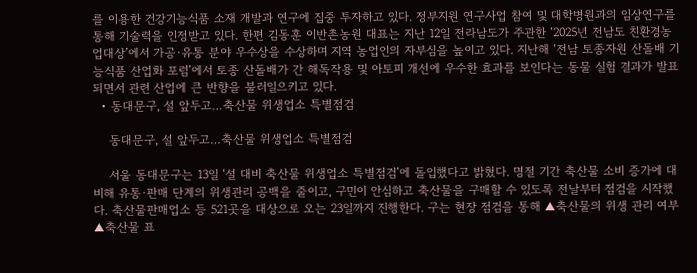를 이용한 건강기능식품 소재 개발과 연구에 집중 투자하고 있다. 정부지원 연구사업 참여 및 대학병원과의 임상연구를 통해 기술력을 인정받고 있다. 한편 김동훈 이반촌농원 대표는 지난 12일 전라남도가 주관한 ‘2025년 전남도 친환경농업대상’에서 가공·유통 분야 우수상을 수상하며 지역 농업인의 자부심을 높이고 있다. 지난해 ‘전남 토종자원 산돌배 기능식품 산업화 포럼’에서 토종 산돌배가 간 해독작용 및 아토피 개선에 우수한 효과를 보인다는 동물 실험 결과가 발표되면서 관련 산업에 큰 반향을 불러일으키고 있다.
  • 동대문구, 설 앞두고…축산물 위생업소 특별점검

    동대문구, 설 앞두고…축산물 위생업소 특별점검

    서울 동대문구는 13일 ‘설 대비 축산물 위생업소 특별점검’에 돌입했다고 밝혔다. 명절 기간 축산물 소비 증가에 대비해 유통·판매 단계의 위생관리 공백을 줄이고, 구민이 안심하고 축산물을 구매할 수 있도록 전날부터 점검을 시작했다. 축산물판매업소 등 521곳을 대상으로 오는 23일까지 진행한다. 구는 현장 점검을 통해 ▲축산물의 위생 관리 여부 ▲축산물 표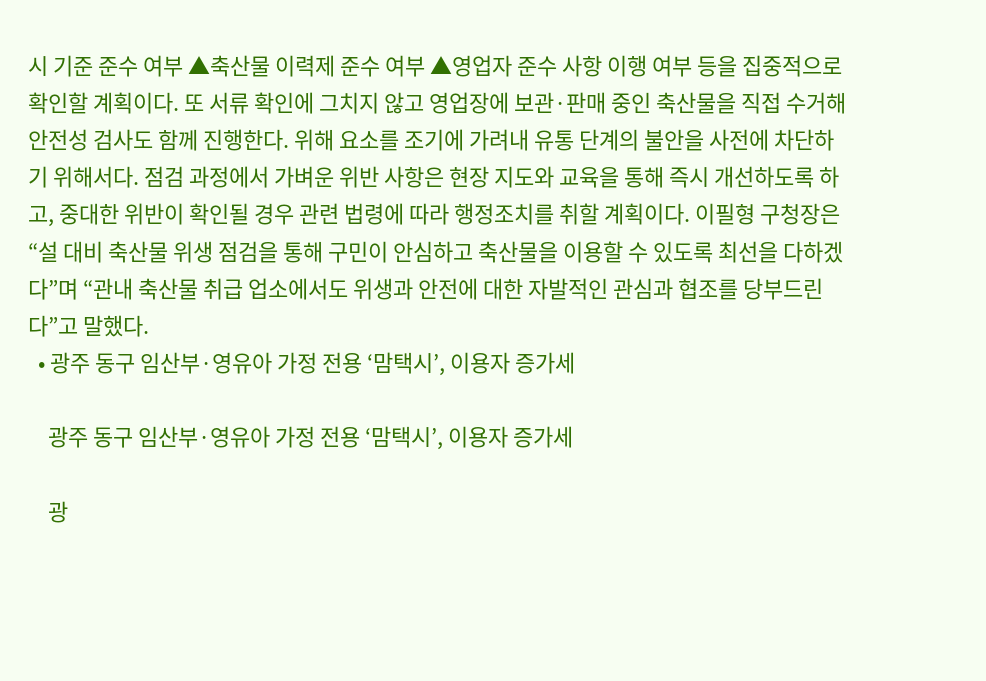시 기준 준수 여부 ▲축산물 이력제 준수 여부 ▲영업자 준수 사항 이행 여부 등을 집중적으로 확인할 계획이다. 또 서류 확인에 그치지 않고 영업장에 보관·판매 중인 축산물을 직접 수거해 안전성 검사도 함께 진행한다. 위해 요소를 조기에 가려내 유통 단계의 불안을 사전에 차단하기 위해서다. 점검 과정에서 가벼운 위반 사항은 현장 지도와 교육을 통해 즉시 개선하도록 하고, 중대한 위반이 확인될 경우 관련 법령에 따라 행정조치를 취할 계획이다. 이필형 구청장은 “설 대비 축산물 위생 점검을 통해 구민이 안심하고 축산물을 이용할 수 있도록 최선을 다하겠다”며 “관내 축산물 취급 업소에서도 위생과 안전에 대한 자발적인 관심과 협조를 당부드린다”고 말했다.
  • 광주 동구 임산부·영유아 가정 전용 ‘맘택시’, 이용자 증가세

    광주 동구 임산부·영유아 가정 전용 ‘맘택시’, 이용자 증가세

    광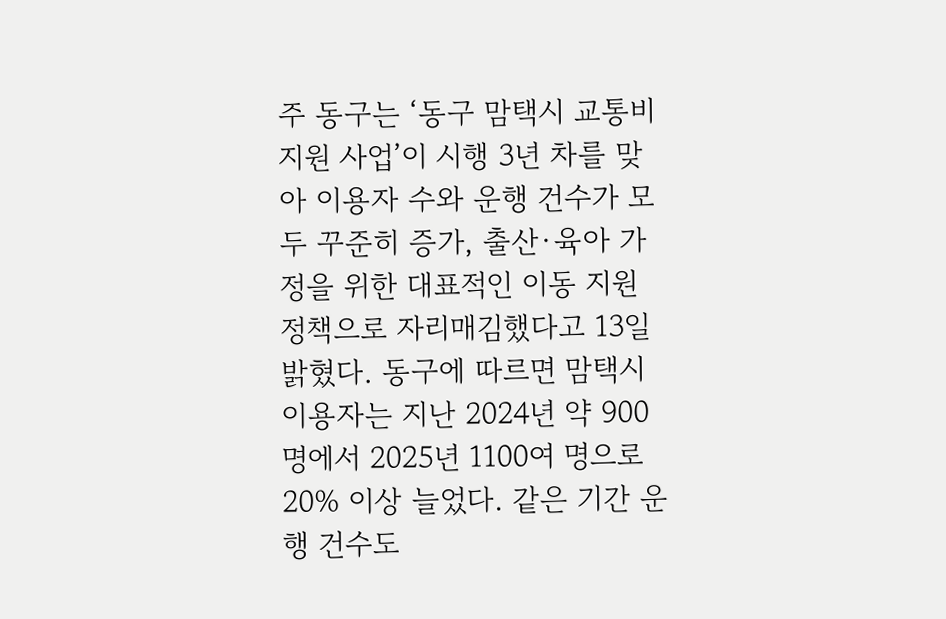주 동구는 ‘동구 맘택시 교통비 지원 사업’이 시행 3년 차를 맞아 이용자 수와 운행 건수가 모두 꾸준히 증가, 출산·육아 가정을 위한 대표적인 이동 지원 정책으로 자리매김했다고 13일 밝혔다. 동구에 따르면 맘택시 이용자는 지난 2024년 약 900명에서 2025년 1100여 명으로 20% 이상 늘었다. 같은 기간 운행 건수도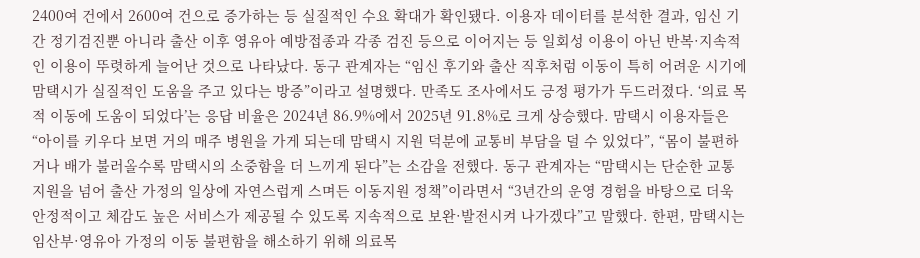2400여 건에서 2600여 건으로 증가하는 등 실질적인 수요 확대가 확인됐다. 이용자 데이터를 분석한 결과, 임신 기간 정기검진뿐 아니라 출산 이후 영유아 예방접종과 각종 검진 등으로 이어지는 등 일회성 이용이 아닌 반복·지속적인 이용이 뚜렷하게 늘어난 것으로 나타났다. 동구 관계자는 “임신 후기와 출산 직후처럼 이동이 특히 어려운 시기에 맘택시가 실질적인 도움을 주고 있다는 방증”이라고 설명했다. 만족도 조사에서도 긍정 평가가 두드러졌다. ‘의료 목적 이동에 도움이 되었다’는 응답 비율은 2024년 86.9%에서 2025년 91.8%로 크게 상승했다. 맘택시 이용자들은 “아이를 키우다 보면 거의 매주 병원을 가게 되는데 맘택시 지원 덕분에 교통비 부담을 덜 수 있었다”, “몸이 불편하거나 배가 불러올수록 맘택시의 소중함을 더 느끼게 된다”는 소감을 전했다. 동구 관계자는 “맘택시는 단순한 교통 지원을 넘어 출산 가정의 일상에 자연스럽게 스며든 이동지원 정책”이라면서 “3년간의 운영 경험을 바탕으로 더욱 안정적이고 체감도 높은 서비스가 제공될 수 있도록 지속적으로 보완·발전시켜 나가겠다”고 말했다. 한편, 맘택시는 임산부·영유아 가정의 이동 불편함을 해소하기 위해 의료목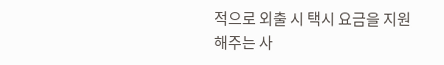적으로 외출 시 택시 요금을 지원해주는 사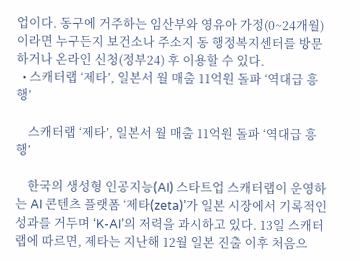업이다. 동구에 거주하는 임산부와 영유아 가정(0~24개월)이라면 누구든지 보건소나 주소지 동 행정복지센터를 방문하거나 온라인 신청(정부24) 후 이용할 수 있다.
  • 스캐터랩 ‘제타’, 일본서 월 매출 11억원 돌파 ‘역대급 흥행’

    스캐터랩 ‘제타’, 일본서 월 매출 11억원 돌파 ‘역대급 흥행’

    한국의 생성형 인공지능(AI) 스타트업 스캐터랩이 운영하는 AI 콘텐츠 플랫폼 ‘제타(zeta)’가 일본 시장에서 기록적인 성과를 거두며 ‘K-AI’의 저력을 과시하고 있다. 13일 스캐터랩에 따르면, 제타는 지난해 12월 일본 진출 이후 처음으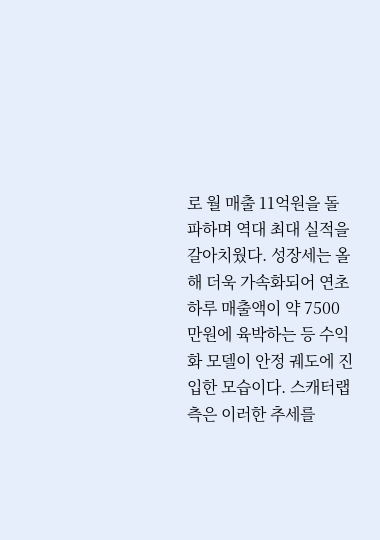로 월 매출 11억원을 돌파하며 역대 최대 실적을 갈아치웠다. 성장세는 올해 더욱 가속화되어 연초 하루 매출액이 약 7500만원에 육박하는 등 수익화 모델이 안정 궤도에 진입한 모습이다. 스캐터랩 측은 이러한 추세를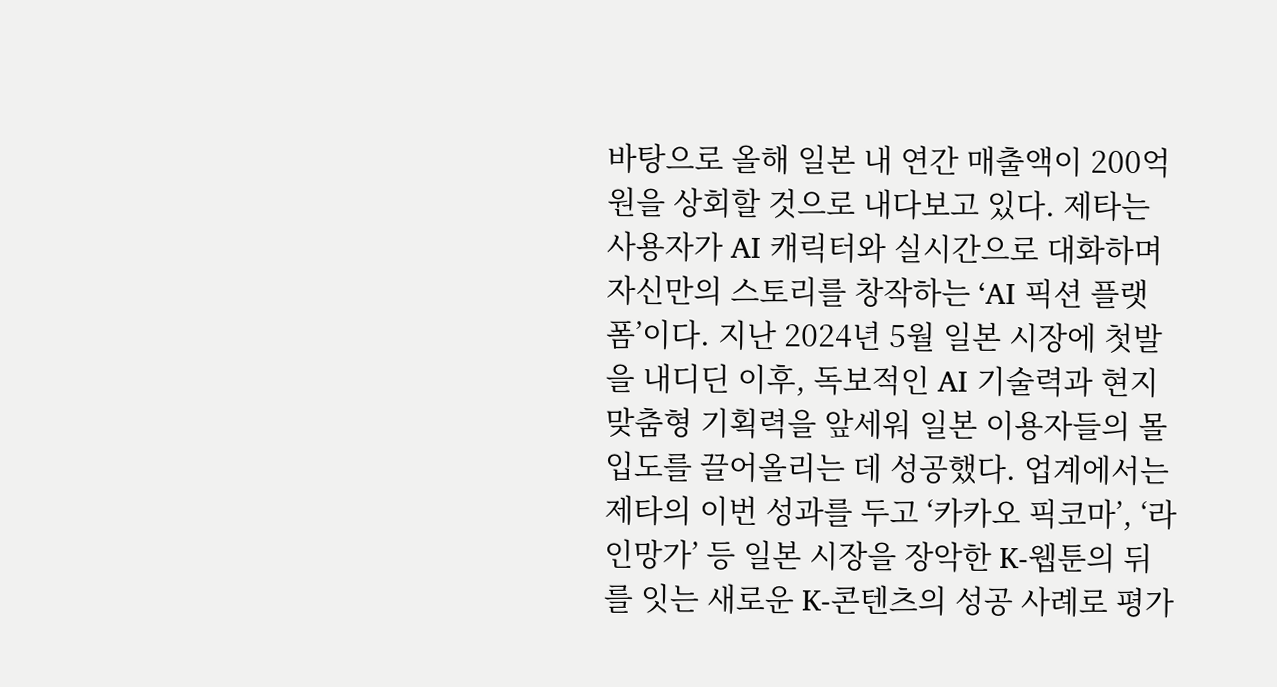바탕으로 올해 일본 내 연간 매출액이 200억원을 상회할 것으로 내다보고 있다. 제타는 사용자가 AI 캐릭터와 실시간으로 대화하며 자신만의 스토리를 창작하는 ‘AI 픽션 플랫폼’이다. 지난 2024년 5월 일본 시장에 첫발을 내디딘 이후, 독보적인 AI 기술력과 현지 맞춤형 기획력을 앞세워 일본 이용자들의 몰입도를 끌어올리는 데 성공했다. 업계에서는 제타의 이번 성과를 두고 ‘카카오 픽코마’, ‘라인망가’ 등 일본 시장을 장악한 K-웹툰의 뒤를 잇는 새로운 K-콘텐츠의 성공 사례로 평가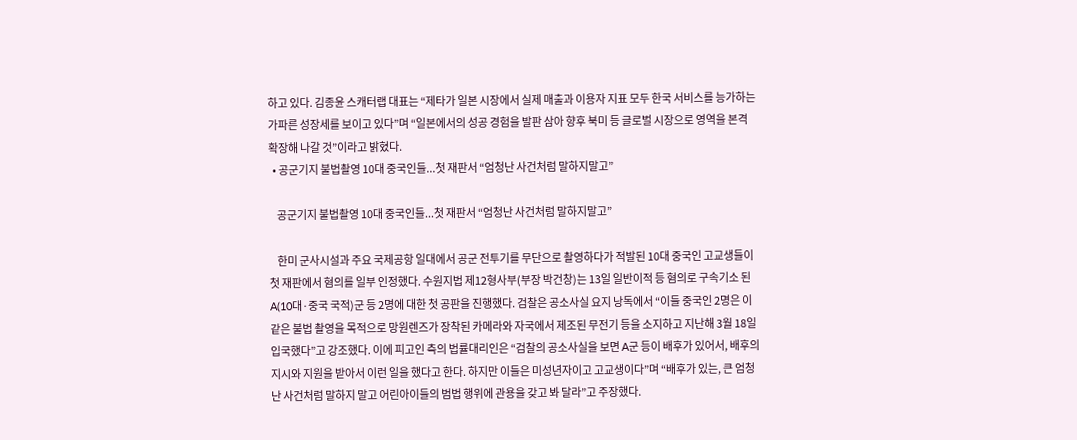하고 있다. 김종윤 스캐터랩 대표는 “제타가 일본 시장에서 실제 매출과 이용자 지표 모두 한국 서비스를 능가하는 가파른 성장세를 보이고 있다”며 “일본에서의 성공 경험을 발판 삼아 향후 북미 등 글로벌 시장으로 영역을 본격 확장해 나갈 것”이라고 밝혔다.
  • 공군기지 불법촬영 10대 중국인들...첫 재판서 “엄청난 사건처럼 말하지말고”

    공군기지 불법촬영 10대 중국인들...첫 재판서 “엄청난 사건처럼 말하지말고”

    한미 군사시설과 주요 국제공항 일대에서 공군 전투기를 무단으로 촬영하다가 적발된 10대 중국인 고교생들이 첫 재판에서 혐의를 일부 인정했다. 수원지법 제12형사부(부장 박건창)는 13일 일반이적 등 혐의로 구속기소 된 A(10대·중국 국적)군 등 2명에 대한 첫 공판을 진행했다. 검찰은 공소사실 요지 낭독에서 “이들 중국인 2명은 이 같은 불법 촬영을 목적으로 망원렌즈가 장착된 카메라와 자국에서 제조된 무전기 등을 소지하고 지난해 3월 18일 입국했다”고 강조했다. 이에 피고인 측의 법률대리인은 “검찰의 공소사실을 보면 A군 등이 배후가 있어서, 배후의 지시와 지원을 받아서 이런 일을 했다고 한다. 하지만 이들은 미성년자이고 고교생이다”며 “배후가 있는, 큰 엄청난 사건처럼 말하지 말고 어린아이들의 범법 행위에 관용을 갖고 봐 달라”고 주장했다.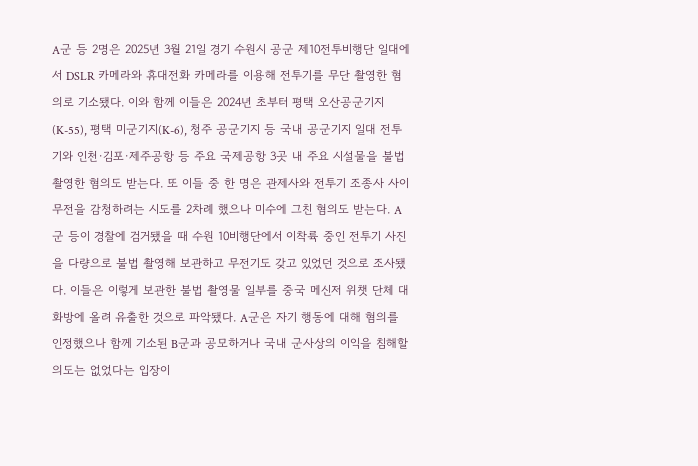A군 등 2명은 2025년 3월 21일 경기 수원시 공군 제10전투비행단 일대에서 DSLR 카메라와 휴대전화 카메라를 이용해 전투기를 무단 촬영한 혐의로 기소됐다. 이와 함께 이들은 2024년 초부터 평택 오산공군기지(K-55), 평택 미군기지(K-6), 청주 공군기지 등 국내 공군기지 일대 전투기와 인천·김포·제주공항 등 주요 국제공항 3곳 내 주요 시설물을 불법 촬영한 혐의도 받는다. 또 이들 중 한 명은 관제사와 전투기 조종사 사이 무전을 감청하려는 시도를 2차례 했으나 미수에 그친 혐의도 받는다. A군 등이 경찰에 검거됐을 때 수원 10비행단에서 이착륙 중인 전투기 사진을 다량으로 불법 촬영해 보관하고 무전기도 갖고 있었던 것으로 조사됐다. 이들은 이렇게 보관한 불법 촬영물 일부를 중국 메신저 위챗 단체 대화방에 올려 유출한 것으로 파악됐다. A군은 자기 행동에 대해 혐의를 인정했으나 함께 기소된 B군과 공모하거나 국내 군사상의 이익을 침해할 의도는 없었다는 입장이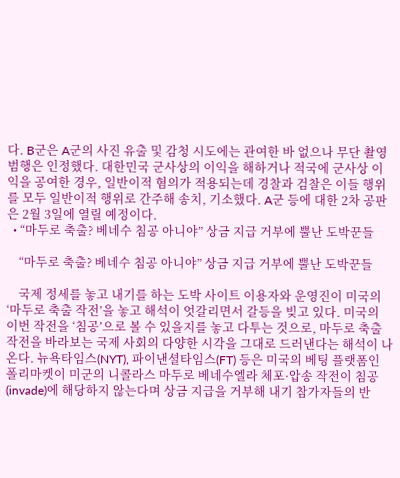다. B군은 A군의 사진 유출 및 감청 시도에는 관여한 바 없으나 무단 촬영 범행은 인정했다. 대한민국 군사상의 이익을 해하거나 적국에 군사상 이익을 공여한 경우, 일반이적 혐의가 적용되는데 경찰과 검찰은 이들 행위를 모두 일반이적 행위로 간주해 송치, 기소했다. A군 등에 대한 2차 공판은 2월 3일에 열릴 예정이다.
  • “마두로 축출? 베네수 침공 아니야” 상금 지급 거부에 뿔난 도박꾼들

    “마두로 축출? 베네수 침공 아니야” 상금 지급 거부에 뿔난 도박꾼들

    국제 정세를 놓고 내기를 하는 도박 사이트 이용자와 운영진이 미국의 ‘마두로 축출 작전’을 놓고 해석이 엇갈리면서 갈등을 빚고 있다. 미국의 이번 작전을 ‘침공’으로 볼 수 있을지를 놓고 다투는 것으로, 마두로 축출 작전을 바라보는 국제 사회의 다양한 시각을 그대로 드러낸다는 해석이 나온다. 뉴욕타임스(NYT), 파이낸셜타임스(FT) 등은 미국의 베팅 플랫폼인 폴리마켓이 미군의 니콜라스 마두로 베네수엘라 체포·압송 작전이 침공(invade)에 해당하지 않는다며 상금 지급을 거부해 내기 참가자들의 반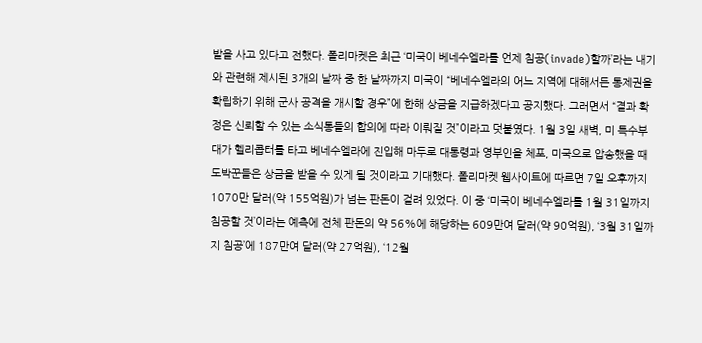발을 사고 있다고 전했다. 폴리마켓은 최근 ‘미국이 베네수엘라를 언제 침공(invade)할까’라는 내기와 관련해 제시된 3개의 날짜 중 한 날짜까지 미국이 “베네수엘라의 어느 지역에 대해서든 통제권을 확립하기 위해 군사 공격을 개시할 경우”에 한해 상금을 지급하겠다고 공지했다. 그러면서 “결과 확정은 신뢰할 수 있는 소식통들의 합의에 따라 이뤄질 것”이라고 덧붙였다. 1월 3일 새벽, 미 특수부대가 헬리콥터를 타고 베네수엘라에 진입해 마두로 대통령과 영부인을 체포, 미국으로 압송했을 때 도박꾼들은 상금을 받을 수 있게 될 것이라고 기대했다. 폴리마켓 웹사이트에 따르면 7일 오후까지 1070만 달러(약 155억원)가 넘는 판돈이 걸려 있었다. 이 중 ‘미국이 베네수엘라를 1월 31일까지 침공할 것’이라는 예측에 전체 판돈의 약 56%에 해당하는 609만여 달러(약 90억원), ‘3월 31일까지 침공’에 187만여 달러(약 27억원), ‘12월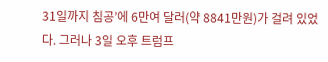31일까지 침공’에 6만여 달러(약 8841만원)가 걸려 있었다. 그러나 3일 오후 트럼프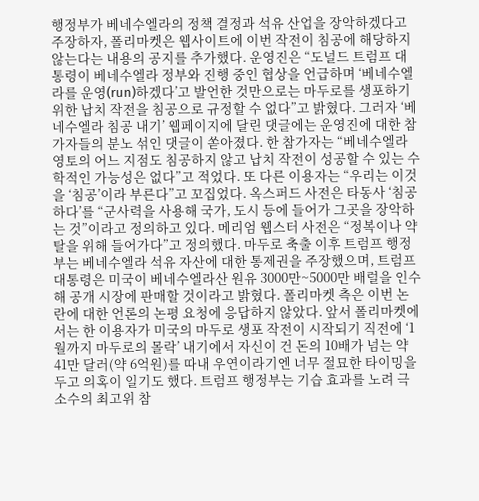행정부가 베네수엘라의 정책 결정과 석유 산업을 장악하겠다고 주장하자, 폴리마켓은 웹사이트에 이번 작전이 침공에 해당하지 않는다는 내용의 공지를 추가했다. 운영진은 “도널드 트럼프 대통령이 베네수엘라 정부와 진행 중인 협상을 언급하며 ‘베네수엘라를 운영(run)하겠다’고 발언한 것만으로는 마두로를 생포하기 위한 납치 작전을 침공으로 규정할 수 없다”고 밝혔다. 그러자 ‘베네수엘라 침공 내기’ 웹페이지에 달린 댓글에는 운영진에 대한 참가자들의 분노 섞인 댓글이 쏟아졌다. 한 참가자는 “베네수엘라 영토의 어느 지점도 침공하지 않고 납치 작전이 성공할 수 있는 수학적인 가능성은 없다”고 적었다. 또 다른 이용자는 “우리는 이것을 ‘침공’이라 부른다”고 꼬집었다. 옥스퍼드 사전은 타동사 ‘침공하다’를 “군사력을 사용해 국가, 도시 등에 들어가 그곳을 장악하는 것”이라고 정의하고 있다. 메리엄 웹스터 사전은 “정복이나 약탈을 위해 들어가다”고 정의했다. 마두로 축출 이후 트럼프 행정부는 베네수엘라 석유 자산에 대한 통제권을 주장했으며, 트럼프 대통령은 미국이 베네수엘라산 원유 3000만~5000만 배럴을 인수해 공개 시장에 판매할 것이라고 밝혔다. 폴리마켓 측은 이번 논란에 대한 언론의 논평 요청에 응답하지 않았다. 앞서 폴리마켓에서는 한 이용자가 미국의 마두로 생포 작전이 시작되기 직전에 ‘1월까지 마두로의 몰락’ 내기에서 자신이 건 돈의 10배가 넘는 약 41만 달러(약 6억원)를 따내 우연이라기엔 너무 절묘한 타이밍을 두고 의혹이 일기도 했다. 트럼프 행정부는 기습 효과를 노려 극소수의 최고위 참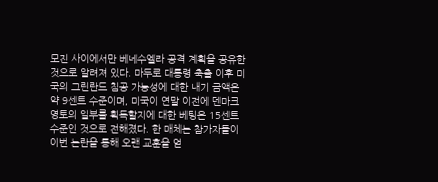모진 사이에서만 베네수엘라 공격 계획을 공유한 것으로 알려져 있다. 마두로 대통령 축출 이후 미국의 그린란드 침공 가능성에 대한 내기 금액은 약 9센트 수준이며, 미국이 연말 이전에 덴마크 영토의 일부를 획득할지에 대한 베팅은 15센트 수준인 것으로 전해졌다. 한 매체는 참가자들이 이번 논란을 통해 오랜 교훈을 얻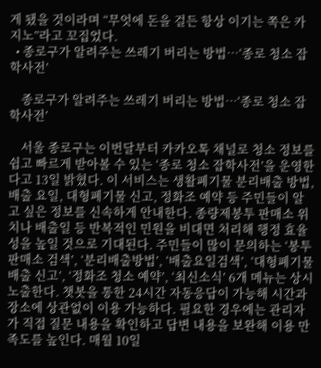게 됐을 것이라며 “무엇에 돈을 걸든 항상 이기는 쪽은 카지노”라고 꼬집었다.
  • 종로구가 알려주는 쓰레기 버리는 방법…‘종로 청소 잡학사전’

    종로구가 알려주는 쓰레기 버리는 방법…‘종로 청소 잡학사전’

    서울 종로구는 이번달부터 카카오톡 채널로 청소 정보를 쉽고 빠르게 받아볼 수 있는 ‘종로 청소 잡학사전’을 운영한다고 13일 밝혔다. 이 서비스는 생활폐기물 분리배출 방법, 배출 요일, 대형폐기물 신고, 정화조 예약 등 주민들이 알고 싶은 정보를 신속하게 안내한다. 종량제봉투 판매소 위치나 배출일 등 반복적인 민원을 비대면 처리해 행정 효율성을 높일 것으로 기대된다. 주민들이 많이 문의하는 ‘봉투판매소 검색’, ‘분리배출방법’, ‘배출요일검색’, ‘대형폐기물 배출 신고’, ‘정화조 청소 예약’, ‘최신소식’ 6개 메뉴는 상시 노출한다. 챗봇을 통한 24시간 자동응답이 가능해 시간과 장소에 상관없이 이용 가능하다. 필요한 경우에는 관리자가 직접 질문 내용을 확인하고 답변 내용을 보완해 이용 만족도를 높인다. 매월 10일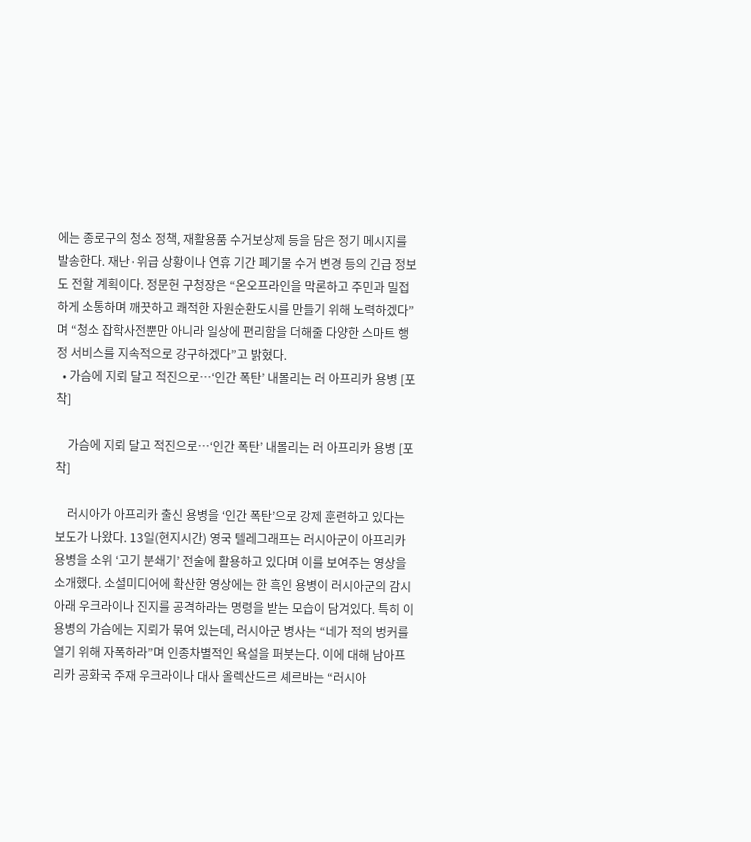에는 종로구의 청소 정책, 재활용품 수거보상제 등을 담은 정기 메시지를 발송한다. 재난·위급 상황이나 연휴 기간 폐기물 수거 변경 등의 긴급 정보도 전할 계획이다. 정문헌 구청장은 “온오프라인을 막론하고 주민과 밀접하게 소통하며 깨끗하고 쾌적한 자원순환도시를 만들기 위해 노력하겠다”며 “청소 잡학사전뿐만 아니라 일상에 편리함을 더해줄 다양한 스마트 행정 서비스를 지속적으로 강구하겠다”고 밝혔다.
  • 가슴에 지뢰 달고 적진으로…‘인간 폭탄’ 내몰리는 러 아프리카 용병 [포착]

    가슴에 지뢰 달고 적진으로…‘인간 폭탄’ 내몰리는 러 아프리카 용병 [포착]

    러시아가 아프리카 출신 용병을 ‘인간 폭탄’으로 강제 훈련하고 있다는 보도가 나왔다. 13일(현지시간) 영국 텔레그래프는 러시아군이 아프리카 용병을 소위 ‘고기 분쇄기’ 전술에 활용하고 있다며 이를 보여주는 영상을 소개했다. 소셜미디어에 확산한 영상에는 한 흑인 용병이 러시아군의 감시 아래 우크라이나 진지를 공격하라는 명령을 받는 모습이 담겨있다. 특히 이 용병의 가슴에는 지뢰가 묶여 있는데, 러시아군 병사는 “네가 적의 벙커를 열기 위해 자폭하라”며 인종차별적인 욕설을 퍼붓는다. 이에 대해 남아프리카 공화국 주재 우크라이나 대사 올렉산드르 셰르바는 “러시아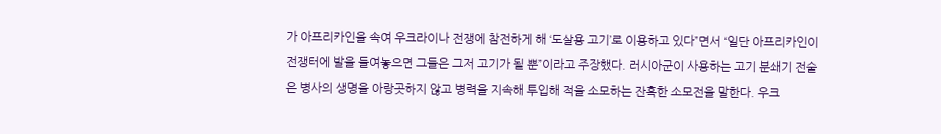가 아프리카인을 속여 우크라이나 전쟁에 참전하게 해 ‘도살용 고기’로 이용하고 있다”면서 “일단 아프리카인이 전쟁터에 발을 들여놓으면 그들은 그저 고기가 될 뿐”이라고 주장했다. 러시아군이 사용하는 고기 분쇄기 전술은 병사의 생명을 아랑곳하지 않고 병력을 지속해 투입해 적을 소모하는 잔혹한 소모전을 말한다. 우크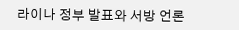라이나 정부 발표와 서방 언론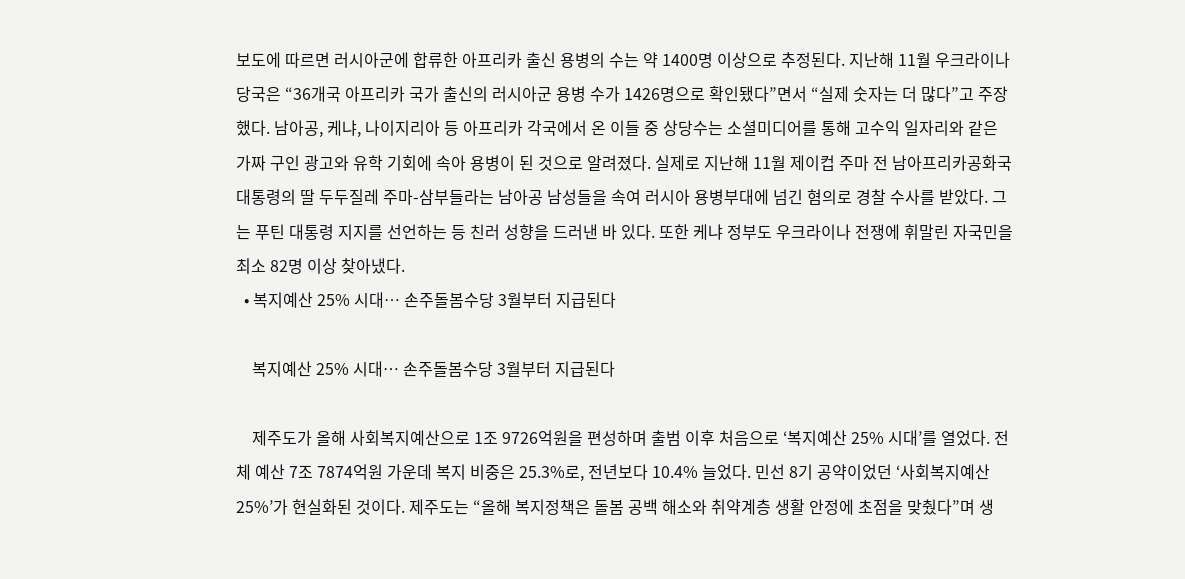보도에 따르면 러시아군에 합류한 아프리카 출신 용병의 수는 약 1400명 이상으로 추정된다. 지난해 11월 우크라이나 당국은 “36개국 아프리카 국가 출신의 러시아군 용병 수가 1426명으로 확인됐다”면서 “실제 숫자는 더 많다”고 주장했다. 남아공, 케냐, 나이지리아 등 아프리카 각국에서 온 이들 중 상당수는 소셜미디어를 통해 고수익 일자리와 같은 가짜 구인 광고와 유학 기회에 속아 용병이 된 것으로 알려졌다. 실제로 지난해 11월 제이컵 주마 전 남아프리카공화국 대통령의 딸 두두질레 주마-삼부들라는 남아공 남성들을 속여 러시아 용병부대에 넘긴 혐의로 경찰 수사를 받았다. 그는 푸틴 대통령 지지를 선언하는 등 친러 성향을 드러낸 바 있다. 또한 케냐 정부도 우크라이나 전쟁에 휘말린 자국민을 최소 82명 이상 찾아냈다.
  • 복지예산 25% 시대… 손주돌봄수당 3월부터 지급된다

    복지예산 25% 시대… 손주돌봄수당 3월부터 지급된다

    제주도가 올해 사회복지예산으로 1조 9726억원을 편성하며 출범 이후 처음으로 ‘복지예산 25% 시대’를 열었다. 전체 예산 7조 7874억원 가운데 복지 비중은 25.3%로, 전년보다 10.4% 늘었다. 민선 8기 공약이었던 ‘사회복지예산 25%’가 현실화된 것이다. 제주도는 “올해 복지정책은 돌봄 공백 해소와 취약계층 생활 안정에 초점을 맞췄다”며 생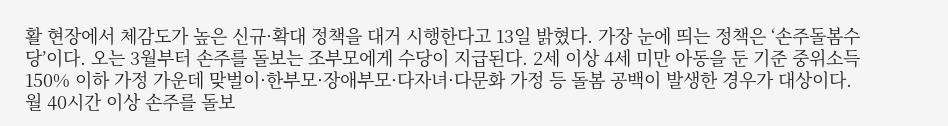활 현장에서 체감도가 높은 신규·확대 정책을 대거 시행한다고 13일 밝혔다. 가장 눈에 띄는 정책은 ‘손주돌봄수당’이다. 오는 3월부터 손주를 돌보는 조부모에게 수당이 지급된다. 2세 이상 4세 미만 아동을 둔 기준 중위소득 150% 이하 가정 가운데 맞벌이·한부모·장애부모·다자녀·다문화 가정 등 돌봄 공백이 발생한 경우가 대상이다. 월 40시간 이상 손주를 돌보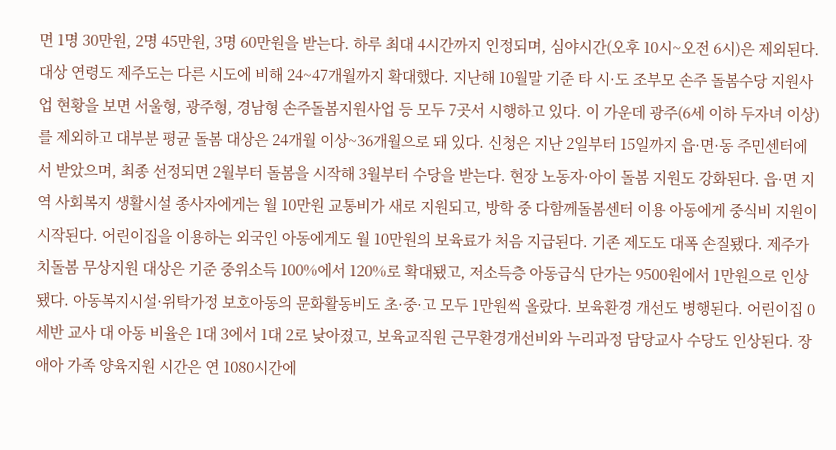면 1명 30만원, 2명 45만원, 3명 60만원을 받는다. 하루 최대 4시간까지 인정되며, 심야시간(오후 10시~오전 6시)은 제외된다. 대상 연령도 제주도는 다른 시도에 비해 24~47개월까지 확대했다. 지난해 10월말 기준 타 시·도 조부모 손주 돌봄수당 지원사업 현황을 보면 서울형, 광주형, 경남형 손주돌봄지원사업 등 모두 7곳서 시행하고 있다. 이 가운데 광주(6세 이하 두자녀 이상)를 제외하고 대부분 평균 돌봄 대상은 24개월 이상~36개월으로 돼 있다. 신청은 지난 2일부터 15일까지 읍·면·동 주민센터에서 받았으며, 최종 선정되면 2월부터 돌봄을 시작해 3월부터 수당을 받는다. 현장 노동자·아이 돌봄 지원도 강화된다. 읍·면 지역 사회복지 생활시설 종사자에게는 월 10만원 교통비가 새로 지원되고, 방학 중 다함께돌봄센터 이용 아동에게 중식비 지원이 시작된다. 어린이집을 이용하는 외국인 아동에게도 월 10만원의 보육료가 처음 지급된다. 기존 제도도 대폭 손질됐다. 제주가치돌봄 무상지원 대상은 기준 중위소득 100%에서 120%로 확대됐고, 저소득층 아동급식 단가는 9500원에서 1만원으로 인상됐다. 아동복지시설·위탁가정 보호아동의 문화활동비도 초·중·고 모두 1만원씩 올랐다. 보육환경 개선도 병행된다. 어린이집 0세반 교사 대 아동 비율은 1대 3에서 1대 2로 낮아졌고, 보육교직원 근무환경개선비와 누리과정 담당교사 수당도 인상된다. 장애아 가족 양육지원 시간은 연 1080시간에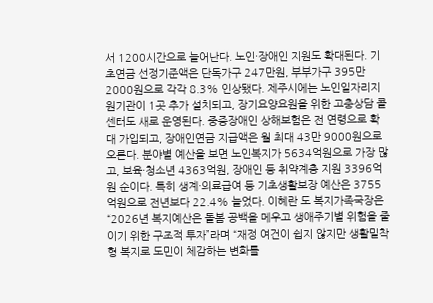서 1200시간으로 늘어난다. 노인·장애인 지원도 확대된다. 기초연금 선정기준액은 단독가구 247만원, 부부가구 395만 2000원으로 각각 8.3% 인상됐다. 제주시에는 노인일자리지원기관이 1곳 추가 설치되고, 장기요양요원을 위한 고충상담 콜센터도 새로 운영된다. 중증장애인 상해보험은 전 연령으로 확대 가입되고, 장애인연금 지급액은 월 최대 43만 9000원으로 오른다. 분야별 예산을 보면 노인복지가 5634억원으로 가장 많고, 보육·청소년 4363억원, 장애인 등 취약계층 지원 3396억원 순이다. 특히 생계·의료급여 등 기초생활보장 예산은 3755억원으로 전년보다 22.4% 늘었다. 이혜란 도 복지가족국장은 “2026년 복지예산은 돌봄 공백을 메우고 생애주기별 위험을 줄이기 위한 구조적 투자”라며 “재정 여건이 쉽지 않지만 생활밀착형 복지로 도민이 체감하는 변화를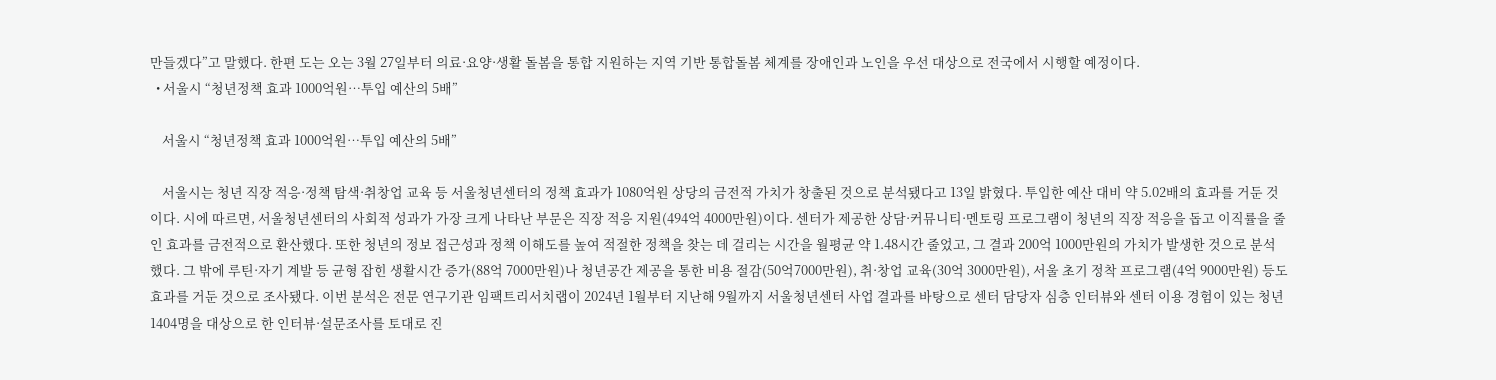만들겠다”고 말했다. 한편 도는 오는 3월 27일부터 의료·요양·생활 돌봄을 통합 지원하는 지역 기반 통합돌봄 체계를 장애인과 노인을 우선 대상으로 전국에서 시행할 예정이다.
  • 서울시 “청년정책 효과 1000억원…투입 예산의 5배”

    서울시 “청년정책 효과 1000억원…투입 예산의 5배”

    서울시는 청년 직장 적응·정책 탐색·취창업 교육 등 서울청년센터의 정책 효과가 1080억원 상당의 금전적 가치가 창출된 것으로 분석됐다고 13일 밝혔다. 투입한 예산 대비 약 5.02배의 효과를 거둔 것이다. 시에 따르면, 서울청년센터의 사회적 성과가 가장 크게 나타난 부문은 직장 적응 지원(494억 4000만원)이다. 센터가 제공한 상담·커뮤니티·멘토링 프로그램이 청년의 직장 적응을 돕고 이직률을 줄인 효과를 금전적으로 환산했다. 또한 청년의 정보 접근성과 정책 이해도를 높여 적절한 정책을 찾는 데 걸리는 시간을 월평균 약 1.48시간 줄었고, 그 결과 200억 1000만원의 가치가 발생한 것으로 분석했다. 그 밖에 루틴·자기 계발 등 균형 잡힌 생활시간 증가(88억 7000만원)나 청년공간 제공을 통한 비용 절감(50억7000만원), 취·창업 교육(30억 3000만원), 서울 초기 정착 프로그램(4억 9000만원) 등도 효과를 거둔 것으로 조사됐다. 이번 분석은 전문 연구기관 임팩트리서치랩이 2024년 1월부터 지난해 9월까지 서울청년센터 사업 결과를 바탕으로 센터 담당자 심층 인터뷰와 센터 이용 경험이 있는 청년 1404명을 대상으로 한 인터뷰·설문조사를 토대로 진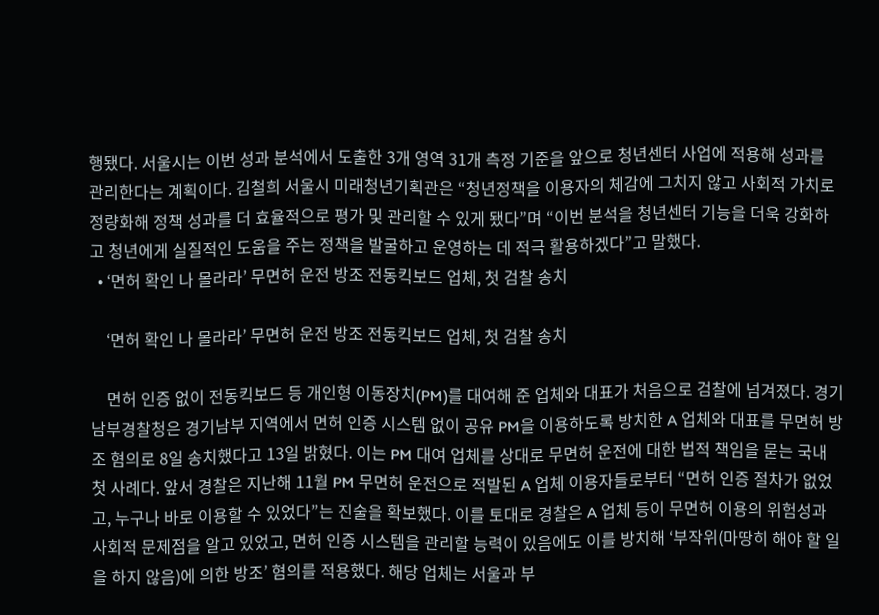행됐다. 서울시는 이번 성과 분석에서 도출한 3개 영역 31개 측정 기준을 앞으로 청년센터 사업에 적용해 성과를 관리한다는 계획이다. 김철희 서울시 미래청년기획관은 “청년정책을 이용자의 체감에 그치지 않고 사회적 가치로 정량화해 정책 성과를 더 효율적으로 평가 및 관리할 수 있게 됐다”며 “이번 분석을 청년센터 기능을 더욱 강화하고 청년에게 실질적인 도움을 주는 정책을 발굴하고 운영하는 데 적극 활용하겠다”고 말했다.
  • ‘면허 확인 나 몰라라’ 무면허 운전 방조 전동킥보드 업체, 첫 검찰 송치

    ‘면허 확인 나 몰라라’ 무면허 운전 방조 전동킥보드 업체, 첫 검찰 송치

    면허 인증 없이 전동킥보드 등 개인형 이동장치(PM)를 대여해 준 업체와 대표가 처음으로 검찰에 넘겨졌다. 경기남부경찰청은 경기남부 지역에서 면허 인증 시스템 없이 공유 PM을 이용하도록 방치한 A 업체와 대표를 무면허 방조 혐의로 8일 송치했다고 13일 밝혔다. 이는 PM 대여 업체를 상대로 무면허 운전에 대한 법적 책임을 묻는 국내 첫 사례다. 앞서 경찰은 지난해 11월 PM 무면허 운전으로 적발된 A 업체 이용자들로부터 “면허 인증 절차가 없었고, 누구나 바로 이용할 수 있었다”는 진술을 확보했다. 이를 토대로 경찰은 A 업체 등이 무면허 이용의 위험성과 사회적 문제점을 알고 있었고, 면허 인증 시스템을 관리할 능력이 있음에도 이를 방치해 ‘부작위(마땅히 해야 할 일을 하지 않음)에 의한 방조’ 혐의를 적용했다. 해당 업체는 서울과 부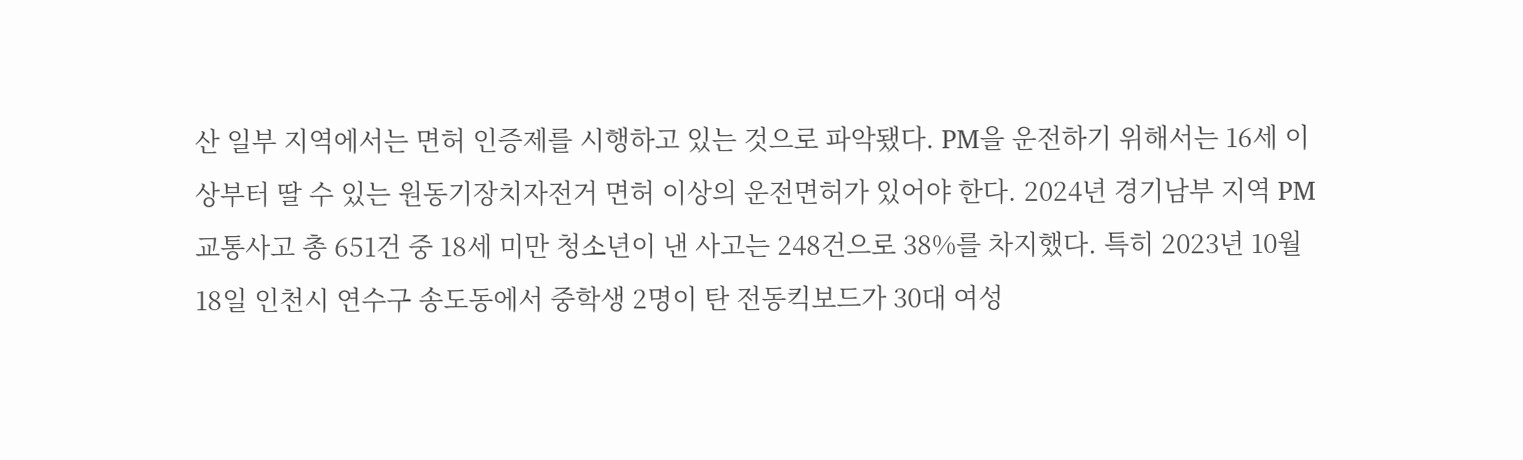산 일부 지역에서는 면허 인증제를 시행하고 있는 것으로 파악됐다. PM을 운전하기 위해서는 16세 이상부터 딸 수 있는 원동기장치자전거 면허 이상의 운전면허가 있어야 한다. 2024년 경기남부 지역 PM 교통사고 총 651건 중 18세 미만 청소년이 낸 사고는 248건으로 38%를 차지했다. 특히 2023년 10월 18일 인천시 연수구 송도동에서 중학생 2명이 탄 전동킥보드가 30대 여성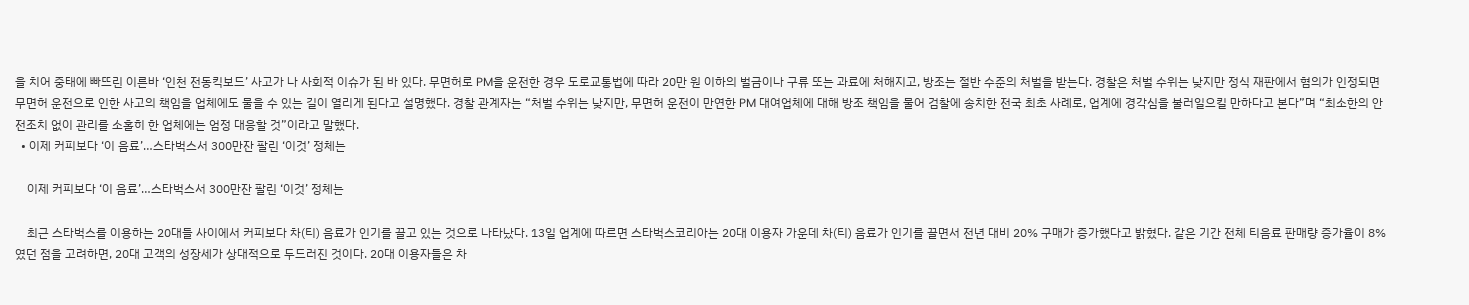을 치어 중태에 빠뜨린 이른바 ‘인천 전동킥보드’ 사고가 나 사회적 이슈가 된 바 있다. 무면허로 PM을 운전한 경우 도로교통법에 따라 20만 원 이하의 벌금이나 구류 또는 과료에 처해지고, 방조는 절반 수준의 처벌을 받는다. 경찰은 처벌 수위는 낮지만 정식 재판에서 혐의가 인정되면 무면허 운전으로 인한 사고의 책임을 업체에도 물을 수 있는 길이 열리게 된다고 설명했다. 경찰 관계자는 “처벌 수위는 낮지만, 무면허 운전이 만연한 PM 대여업체에 대해 방조 책임을 물어 검찰에 송치한 전국 최초 사례로, 업계에 경각심을 불러일으킬 만하다고 본다”며 “최소한의 안전조치 없이 관리를 소홀히 한 업체에는 엄정 대응할 것”이라고 말했다.
  • 이제 커피보다 ‘이 음료’…스타벅스서 300만잔 팔린 ‘이것’ 정체는

    이제 커피보다 ‘이 음료’…스타벅스서 300만잔 팔린 ‘이것’ 정체는

    최근 스타벅스를 이용하는 20대들 사이에서 커피보다 차(티) 음료가 인기를 끌고 있는 것으로 나타났다. 13일 업계에 따르면 스타벅스코리아는 20대 이용자 가운데 차(티) 음료가 인기를 끌면서 전년 대비 20% 구매가 증가했다고 밝혔다. 같은 기간 전체 티음료 판매량 증가율이 8%였던 점을 고려하면, 20대 고객의 성장세가 상대적으로 두드러진 것이다. 20대 이용자들은 차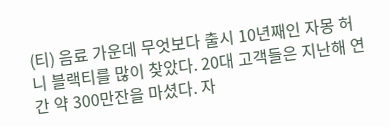(티) 음료 가운데 무엇보다 출시 10년째인 자몽 허니 블랙티를 많이 찾았다. 20대 고객들은 지난해 연간 약 300만잔을 마셨다. 자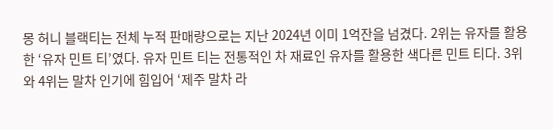몽 허니 블랙티는 전체 누적 판매량으로는 지난 2024년 이미 1억잔을 넘겼다. 2위는 유자를 활용한 ‘유자 민트 티’였다. 유자 민트 티는 전통적인 차 재료인 유자를 활용한 색다른 민트 티다. 3위와 4위는 말차 인기에 힘입어 ‘제주 말차 라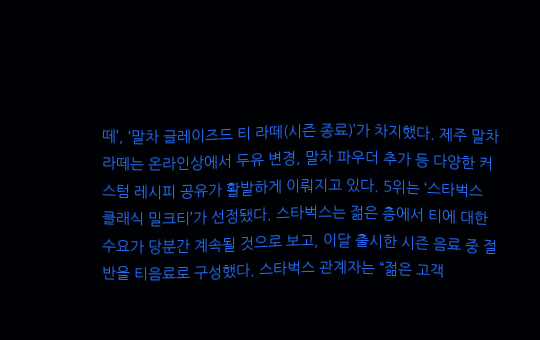떼’, ‘말차 글레이즈드 티 라떼(시즌 종료)’가 차지했다. 제주 말차 라떼는 온라인상에서 두유 변경, 말차 파우더 추가 등 다양한 커스텀 레시피 공유가 활발하게 이뤄지고 있다. 5위는 ‘스타벅스 클래식 밀크티’가 선정됐다. 스타벅스는 젊은 층에서 티에 대한 수요가 당분간 계속될 것으로 보고, 이달 출시한 시즌 음료 중 절반을 티음료로 구성했다. 스타벅스 관계자는 “젊은 고객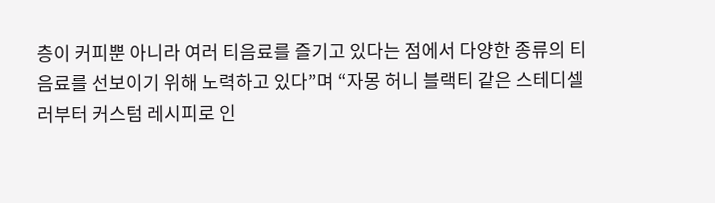층이 커피뿐 아니라 여러 티음료를 즐기고 있다는 점에서 다양한 종류의 티음료를 선보이기 위해 노력하고 있다”며 “자몽 허니 블랙티 같은 스테디셀러부터 커스텀 레시피로 인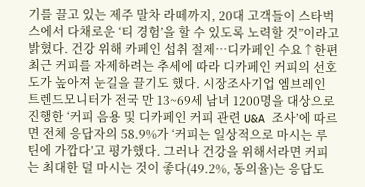기를 끌고 있는 제주 말차 라떼까지, 20대 고객들이 스타벅스에서 다채로운 ‘티 경험’을 할 수 있도록 노력할 것”이라고 밝혔다. 건강 위해 카페인 섭취 절제…디카페인 수요↑한편 최근 커피를 자제하려는 추세에 따라 디카페인 커피의 선호도가 높아져 눈길을 끌기도 했다. 시장조사기업 엠브레인 트렌드모니터가 전국 만 13~69세 남녀 1200명을 대상으로 진행한 ‘커피 음용 및 디카페인 커피 관련 U&A 조사’에 따르면 전체 응답자의 58.9%가 ‘커피는 일상적으로 마시는 루틴에 가깝다’고 평가했다. 그러나 건강을 위해서라면 커피는 최대한 덜 마시는 것이 좋다(49.2%, 동의율)는 응답도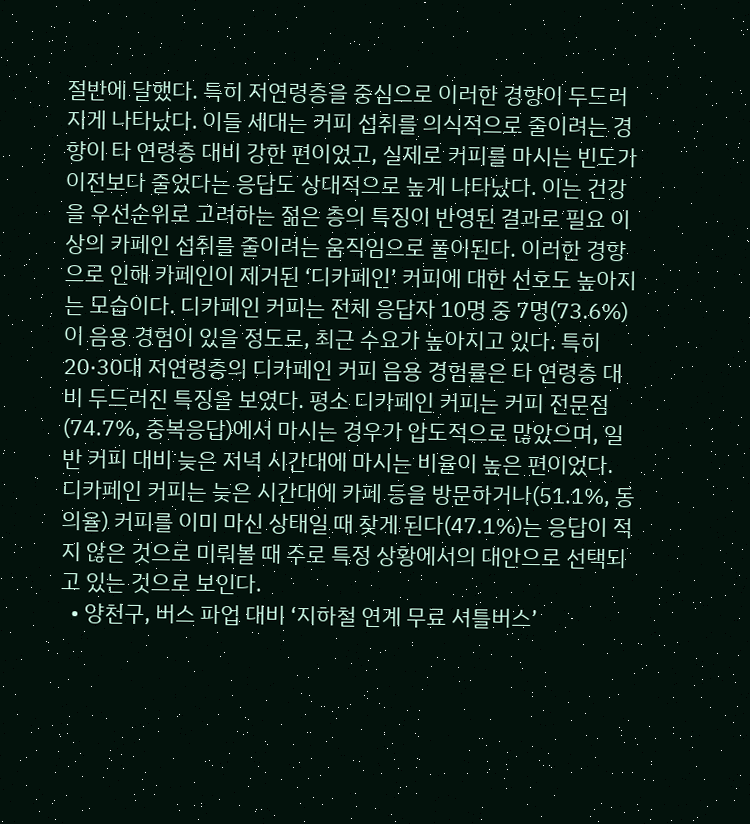절반에 달했다. 특히 저연령층을 중심으로 이러한 경향이 두드러지게 나타났다. 이들 세대는 커피 섭취를 의식적으로 줄이려는 경향이 타 연령층 대비 강한 편이었고, 실제로 커피를 마시는 빈도가 이전보다 줄었다는 응답도 상대적으로 높게 나타났다. 이는 건강을 우선순위로 고려하는 젊은 층의 특징이 반영된 결과로 필요 이상의 카페인 섭취를 줄이려는 움직임으로 풀이된다. 이러한 경향으로 인해 카페인이 제거된 ‘디카페인’ 커피에 대한 선호도 높아지는 모습이다. 디카페인 커피는 전체 응답자 10명 중 7명(73.6%)이 음용 경험이 있을 정도로, 최근 수요가 높아지고 있다. 특히 20·30대 저연령층의 디카페인 커피 음용 경험률은 타 연령층 대비 두드러진 특징을 보였다. 평소 디카페인 커피는 커피 전문점(74.7%, 중복응답)에서 마시는 경우가 압도적으로 많았으며, 일반 커피 대비 늦은 저녁 시간대에 마시는 비율이 높은 편이었다. 디카페인 커피는 늦은 시간대에 카페 등을 방문하거나(51.1%, 동의율) 커피를 이미 마신 상태일 때 찾게 된다(47.1%)는 응답이 적지 않은 것으로 미뤄볼 때 주로 특정 상황에서의 대안으로 선택되고 있는 것으로 보인다.
  • 양천구, 버스 파업 대비 ‘지하철 연계 무료 셔틀버스’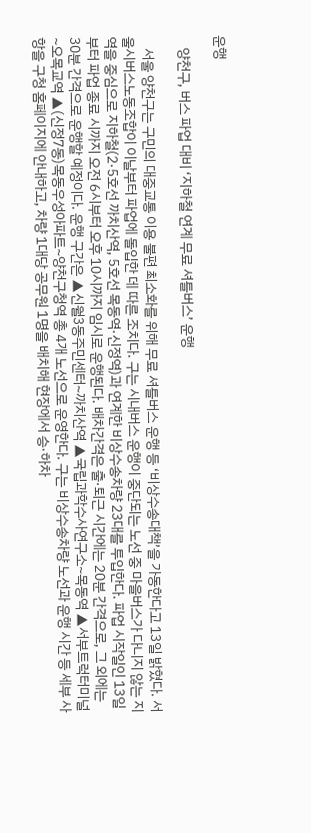운행

    양천구, 버스 파업 대비 ‘지하철 연계 무료 셔틀버스’ 운행

    서울 양천구는 구민의 대중교통 이용 불편 최소화를 위해 무료 셔틀버스 운행 등 ‘비상수송대책’을 가동한다고 13일 밝혔다. 서울시버스노동조합이 이날부터 파업에 돌입한 데 따른 조치다. 구는 시내버스 운행이 중단되는 노선 중 마을버스가 다니지 않는 지역을 중심으로 지하철(2·5호선 까치산역, 5호선 목동역·신정역)과 연계한 비상수송차량 23대를 투입한다. 파업 시작일인 13일부터 파업 종료 시까지 오전 6시부터 오후 10시까지 임시로 운행된다. 배차간격은 출·퇴근 시간에는 20분 간격으로, 그 외에는 30분 간격으로 운행할 예정이다. 운행 구간은 ▲신월3동주민센터~까치산역 ▲국립과학수사연구소~목동역 ▲서부트럭터미널~오목교역 ▲(신정7동)목동우성아파트~양천구청역 총 4개 노선으로 운영한다. 구는 비상수송차량 노선과 운행 시간 등 세부 사항을 구청 홈페이지에 안내하고, 차량 1대당 공무원 1명을 배치해 현장에서 승·하차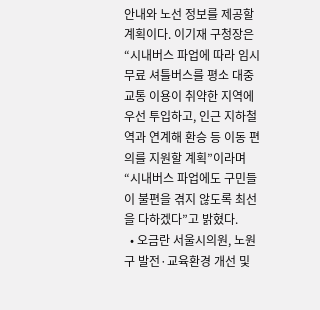안내와 노선 정보를 제공할 계획이다. 이기재 구청장은 “시내버스 파업에 따라 임시 무료 셔틀버스를 평소 대중교통 이용이 취약한 지역에 우선 투입하고, 인근 지하철역과 연계해 환승 등 이동 편의를 지원할 계획”이라며 “시내버스 파업에도 구민들이 불편을 겪지 않도록 최선을 다하겠다”고 밝혔다.
  • 오금란 서울시의원, 노원구 발전·교육환경 개선 및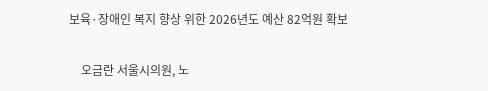보육·장애인 복지 향상 위한 2026년도 예산 82억원 확보

    오금란 서울시의원, 노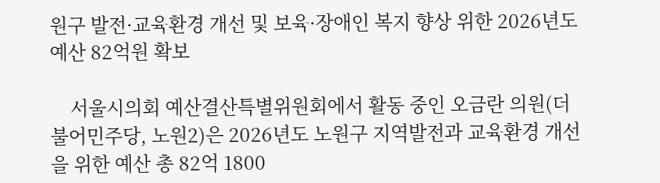원구 발전·교육환경 개선 및 보육·장애인 복지 향상 위한 2026년도 예산 82억원 확보

    서울시의회 예산결산특별위원회에서 활동 중인 오금란 의원(더불어민주당, 노원2)은 2026년도 노원구 지역발전과 교육환경 개선을 위한 예산 총 82억 1800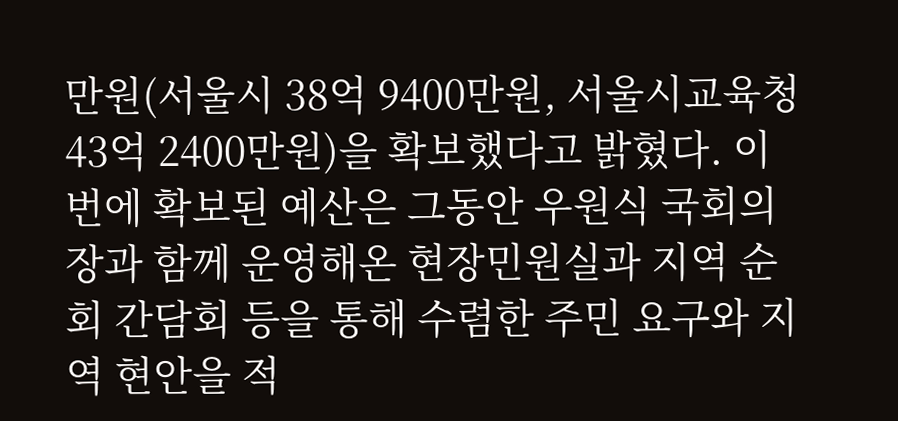만원(서울시 38억 9400만원, 서울시교육청 43억 2400만원)을 확보했다고 밝혔다. 이번에 확보된 예산은 그동안 우원식 국회의장과 함께 운영해온 현장민원실과 지역 순회 간담회 등을 통해 수렴한 주민 요구와 지역 현안을 적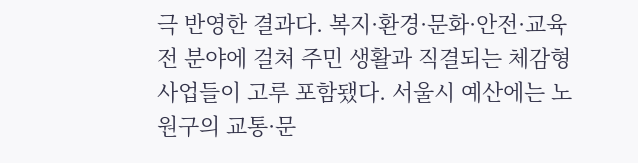극 반영한 결과다. 복지·환경·문화·안전·교육 전 분야에 걸쳐 주민 생활과 직결되는 체감형 사업들이 고루 포함됐다. 서울시 예산에는 노원구의 교통·문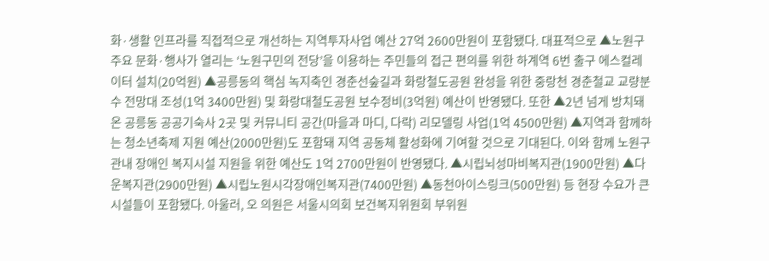화·생활 인프라를 직접적으로 개선하는 지역투자사업 예산 27억 2600만원이 포함됐다. 대표적으로 ▲노원구 주요 문화·행사가 열리는 ‘노원구민의 전당’을 이용하는 주민들의 접근 편의를 위한 하계역 6번 출구 에스컬레이터 설치(20억원) ▲공릉동의 핵심 녹지축인 경춘선숲길과 화랑철도공원 완성을 위한 중랑천 경춘철교 교량분수 전망대 조성(1억 3400만원) 및 화랑대철도공원 보수정비(3억원) 예산이 반영됐다. 또한 ▲2년 넘게 방치돼 온 공릉동 공공기숙사 2곳 및 커뮤니티 공간(마을과 마디, 다락) 리모델링 사업(1억 4500만원) ▲지역과 함께하는 청소년축제 지원 예산(2000만원)도 포함돼 지역 공동체 활성화에 기여할 것으로 기대된다. 이와 함께 노원구 관내 장애인 복지시설 지원을 위한 예산도 1억 2700만원이 반영됐다. ▲시립뇌성마비복지관(1900만원) ▲다운복지관(2900만원) ▲시립노원시각장애인복지관(7400만원) ▲동천아이스링크(500만원) 등 현장 수요가 큰 시설들이 포함됐다. 아울러, 오 의원은 서울시의회 보건복지위원회 부위원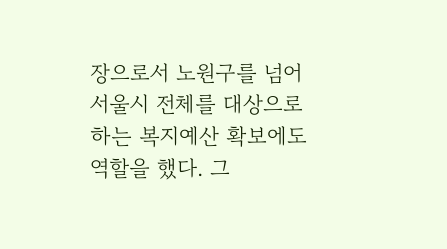장으로서 노원구를 넘어 서울시 전체를 대상으로 하는 복지예산 확보에도 역할을 했다. 그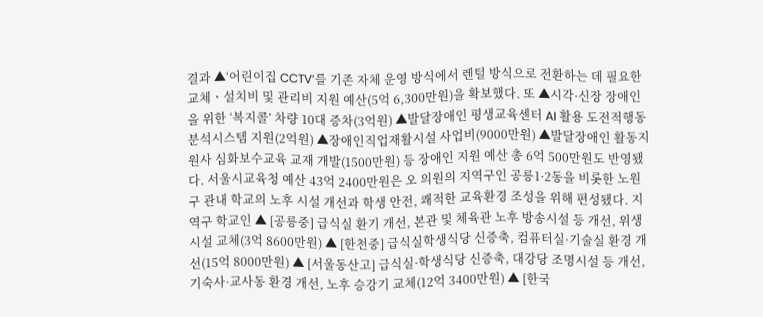결과 ▲‘어린이집 CCTV’를 기존 자체 운영 방식에서 렌털 방식으로 전환하는 데 필요한 교체ㆍ설치비 및 관리비 지원 예산(5억 6,300만원)을 확보했다. 또 ▲시각·신장 장애인을 위한 ‘복지콜’ 차량 10대 증차(3억원) ▲발달장애인 평생교육센터 AI 활용 도전적행동 분석시스템 지원(2억원) ▲장애인직업재활시설 사업비(9000만원) ▲발달장애인 활동지원사 심화보수교육 교재 개발(1500만원) 등 장애인 지원 예산 총 6억 500만원도 반영됐다. 서울시교육청 예산 43억 2400만원은 오 의원의 지역구인 공릉1·2동을 비롯한 노원구 관내 학교의 노후 시설 개선과 학생 안전, 쾌적한 교육환경 조성을 위해 편성됐다. 지역구 학교인 ▲ [공릉중] 급식실 환기 개선, 본관 및 체육관 노후 방송시설 등 개선, 위생시설 교체(3억 8600만원) ▲ [한천중] 급식실학생식당 신증축, 컴퓨터실·기술실 환경 개선(15억 8000만원) ▲ [서울동산고] 급식실·학생식당 신증축, 대강당 조명시설 등 개선, 기숙사·교사동 환경 개선, 노후 승강기 교체(12억 3400만원) ▲ [한국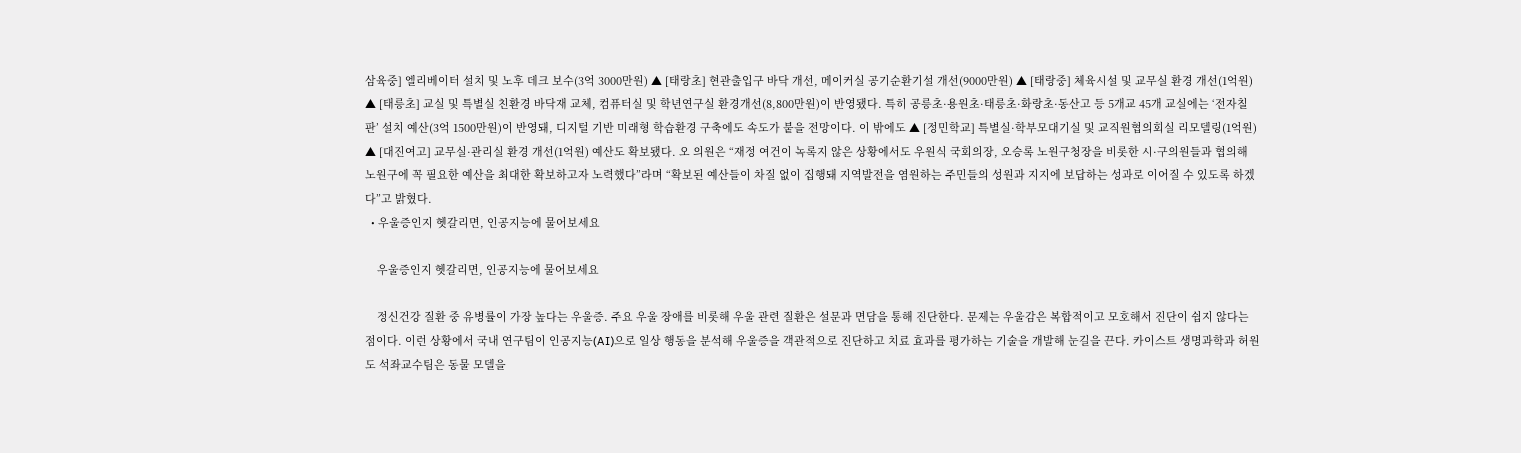삼육중] 엘리베이터 설치 및 노후 데크 보수(3억 3000만원) ▲ [태랑초] 현관출입구 바닥 개선, 메이커실 공기순환기설 개선(9000만원) ▲ [태랑중] 체육시설 및 교무실 환경 개선(1억원) ▲ [태릉초] 교실 및 특별실 친환경 바닥재 교체, 컴퓨터실 및 학년연구실 환경개선(8,800만원)이 반영됐다. 특히 공릉초·용원초·태릉초·화랑초·동산고 등 5개교 45개 교실에는 ‘전자칠판’ 설치 예산(3억 1500만원)이 반영돼, 디지털 기반 미래형 학습환경 구축에도 속도가 붙을 전망이다. 이 밖에도 ▲ [정민학교] 특별실·학부모대기실 및 교직원협의회실 리모델링(1억원) ▲ [대진여고] 교무실·관리실 환경 개선(1억원) 예산도 확보됐다. 오 의원은 “재정 여건이 녹록지 않은 상황에서도 우원식 국회의장, 오승록 노원구청장을 비롯한 시·구의원들과 협의해 노원구에 꼭 필요한 예산을 최대한 확보하고자 노력했다”라며 “확보된 예산들이 차질 없이 집행돼 지역발전을 염원하는 주민들의 성원과 지지에 보답하는 성과로 이어질 수 있도록 하겠다”고 밝혔다.
  • 우울증인지 헷갈리면, 인공지능에 물어보세요

    우울증인지 헷갈리면, 인공지능에 물어보세요

    정신건강 질환 중 유병률이 가장 높다는 우울증. 주요 우울 장애를 비롯해 우울 관련 질환은 설문과 면담을 통해 진단한다. 문제는 우울감은 복합적이고 모호해서 진단이 쉽지 않다는 점이다. 이런 상황에서 국내 연구팀이 인공지능(AI)으로 일상 행동을 분석해 우울증을 객관적으로 진단하고 치료 효과를 평가하는 기술을 개발해 눈길을 끈다. 카이스트 생명과학과 허원도 석좌교수팀은 동물 모델을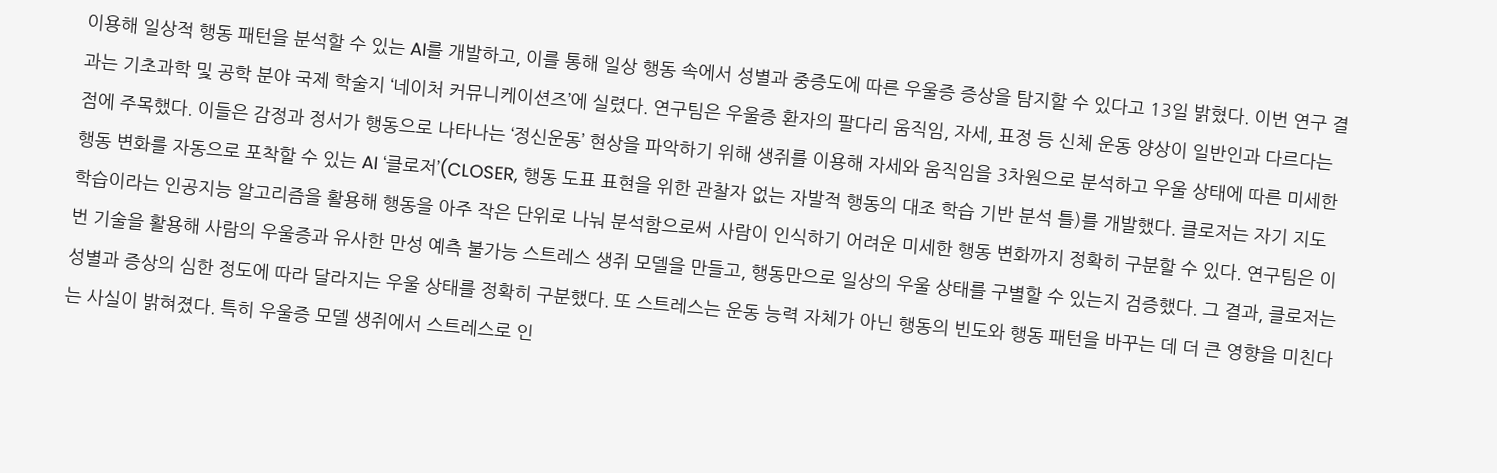이용해 일상적 행동 패턴을 분석할 수 있는 AI를 개발하고, 이를 통해 일상 행동 속에서 성별과 중증도에 따른 우울증 증상을 탐지할 수 있다고 13일 밝혔다. 이번 연구 결과는 기초과학 및 공학 분야 국제 학술지 ‘네이처 커뮤니케이션즈’에 실렸다. 연구팀은 우울증 환자의 팔다리 움직임, 자세, 표정 등 신체 운동 양상이 일반인과 다르다는 점에 주목했다. 이들은 감정과 정서가 행동으로 나타나는 ‘정신운동’ 현상을 파악하기 위해 생쥐를 이용해 자세와 움직임을 3차원으로 분석하고 우울 상태에 따른 미세한 행동 변화를 자동으로 포착할 수 있는 AI ‘클로저’(CLOSER, 행동 도표 표현을 위한 관찰자 없는 자발적 행동의 대조 학습 기반 분석 틀)를 개발했다. 클로저는 자기 지도 학습이라는 인공지능 알고리즘을 활용해 행동을 아주 작은 단위로 나눠 분석함으로써 사람이 인식하기 어려운 미세한 행동 변화까지 정확히 구분할 수 있다. 연구팀은 이번 기술을 활용해 사람의 우울증과 유사한 만성 예측 불가능 스트레스 생쥐 모델을 만들고, 행동만으로 일상의 우울 상태를 구별할 수 있는지 검증했다. 그 결과, 클로저는 성별과 증상의 심한 정도에 따라 달라지는 우울 상태를 정확히 구분했다. 또 스트레스는 운동 능력 자체가 아닌 행동의 빈도와 행동 패턴을 바꾸는 데 더 큰 영향을 미친다는 사실이 밝혀졌다. 특히 우울증 모델 생쥐에서 스트레스로 인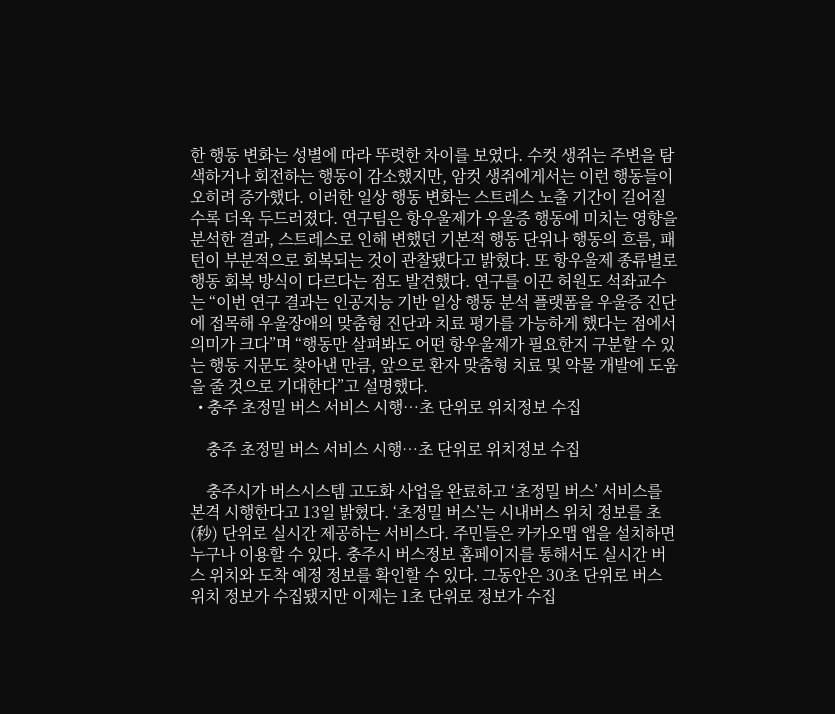한 행동 변화는 성별에 따라 뚜렷한 차이를 보였다. 수컷 생쥐는 주변을 탐색하거나 회전하는 행동이 감소했지만, 암컷 생쥐에게서는 이런 행동들이 오히려 증가했다. 이러한 일상 행동 변화는 스트레스 노출 기간이 길어질수록 더욱 두드러졌다. 연구팀은 항우울제가 우울증 행동에 미치는 영향을 분석한 결과, 스트레스로 인해 변했던 기본적 행동 단위나 행동의 흐름, 패턴이 부분적으로 회복되는 것이 관찰됐다고 밝혔다. 또 항우울제 종류별로 행동 회복 방식이 다르다는 점도 발견했다. 연구를 이끈 허원도 석좌교수는 “이번 연구 결과는 인공지능 기반 일상 행동 분석 플랫폼을 우울증 진단에 접목해 우울장애의 맞춤형 진단과 치료 평가를 가능하게 했다는 점에서 의미가 크다”며 “행동만 살펴봐도 어떤 항우울제가 필요한지 구분할 수 있는 행동 지문도 찾아낸 만큼, 앞으로 환자 맞춤형 치료 및 약물 개발에 도움을 줄 것으로 기대한다”고 설명했다.
  • 충주 초정밀 버스 서비스 시행…초 단위로 위치정보 수집

    충주 초정밀 버스 서비스 시행…초 단위로 위치정보 수집

    충주시가 버스시스템 고도화 사업을 완료하고 ‘초정밀 버스’ 서비스를 본격 시행한다고 13일 밝혔다. ‘초정밀 버스’는 시내버스 위치 정보를 초(秒) 단위로 실시간 제공하는 서비스다. 주민들은 카카오맵 앱을 설치하면 누구나 이용할 수 있다. 충주시 버스정보 홈페이지를 통해서도 실시간 버스 위치와 도착 예정 정보를 확인할 수 있다. 그동안은 30초 단위로 버스 위치 정보가 수집됐지만 이제는 1초 단위로 정보가 수집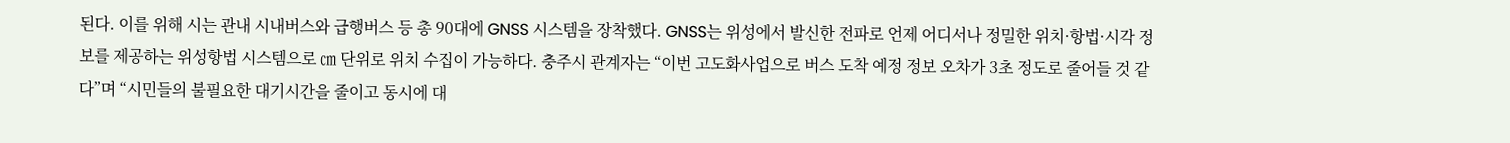된다. 이를 위해 시는 관내 시내버스와 급행버스 등 총 90대에 GNSS 시스템을 장착했다. GNSS는 위성에서 발신한 전파로 언제 어디서나 정밀한 위치·항법·시각 정보를 제공하는 위성항법 시스템으로 ㎝ 단위로 위치 수집이 가능하다. 충주시 관계자는 “이번 고도화사업으로 버스 도착 예정 정보 오차가 3초 정도로 줄어들 것 같다”며 “시민들의 불필요한 대기시간을 줄이고 동시에 대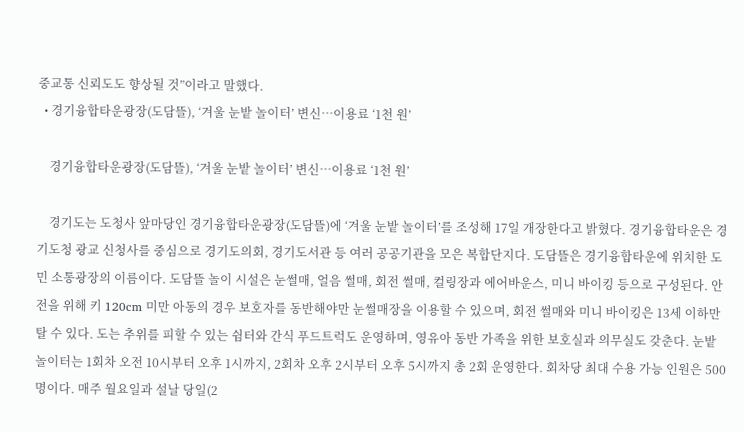중교통 신뢰도도 향상될 것”이라고 말했다.
  • 경기융합타운광장(도담뜰), ‘겨울 눈밭 놀이터’ 변신…이용료 ‘1천 원’

    경기융합타운광장(도담뜰), ‘겨울 눈밭 놀이터’ 변신…이용료 ‘1천 원’

    경기도는 도청사 앞마당인 경기융합타운광장(도담뜰)에 ‘겨울 눈밭 놀이터’를 조성해 17일 개장한다고 밝혔다. 경기융합타운은 경기도청 광교 신청사를 중심으로 경기도의회, 경기도서관 등 여러 공공기관을 모은 복합단지다. 도담뜰은 경기융합타운에 위치한 도민 소통광장의 이름이다. 도담뜰 놀이 시설은 눈썰매, 얼음 썰매, 회전 썰매, 컬링장과 에어바운스, 미니 바이킹 등으로 구성된다. 안전을 위해 키 120cm 미만 아동의 경우 보호자를 동반해야만 눈썰매장을 이용할 수 있으며, 회전 썰매와 미니 바이킹은 13세 이하만 탈 수 있다. 도는 추위를 피할 수 있는 쉼터와 간식 푸드트럭도 운영하며, 영유아 동반 가족을 위한 보호실과 의무실도 갖춘다. 눈밭 놀이터는 1회차 오전 10시부터 오후 1시까지, 2회차 오후 2시부터 오후 5시까지 총 2회 운영한다. 회차당 최대 수용 가능 인원은 500명이다. 매주 월요일과 설날 당일(2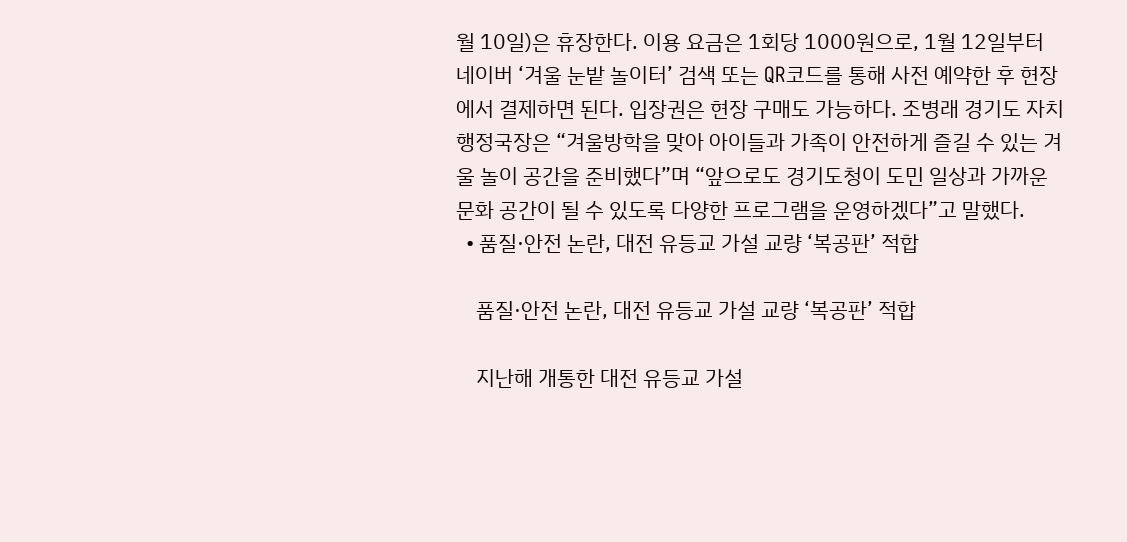월 10일)은 휴장한다. 이용 요금은 1회당 1000원으로, 1월 12일부터 네이버 ‘겨울 눈밭 놀이터’ 검색 또는 QR코드를 통해 사전 예약한 후 현장에서 결제하면 된다. 입장권은 현장 구매도 가능하다. 조병래 경기도 자치행정국장은 “겨울방학을 맞아 아이들과 가족이 안전하게 즐길 수 있는 겨울 놀이 공간을 준비했다”며 “앞으로도 경기도청이 도민 일상과 가까운 문화 공간이 될 수 있도록 다양한 프로그램을 운영하겠다”고 말했다.
  • 품질·안전 논란, 대전 유등교 가설 교량 ‘복공판’ 적합

    품질·안전 논란, 대전 유등교 가설 교량 ‘복공판’ 적합

    지난해 개통한 대전 유등교 가설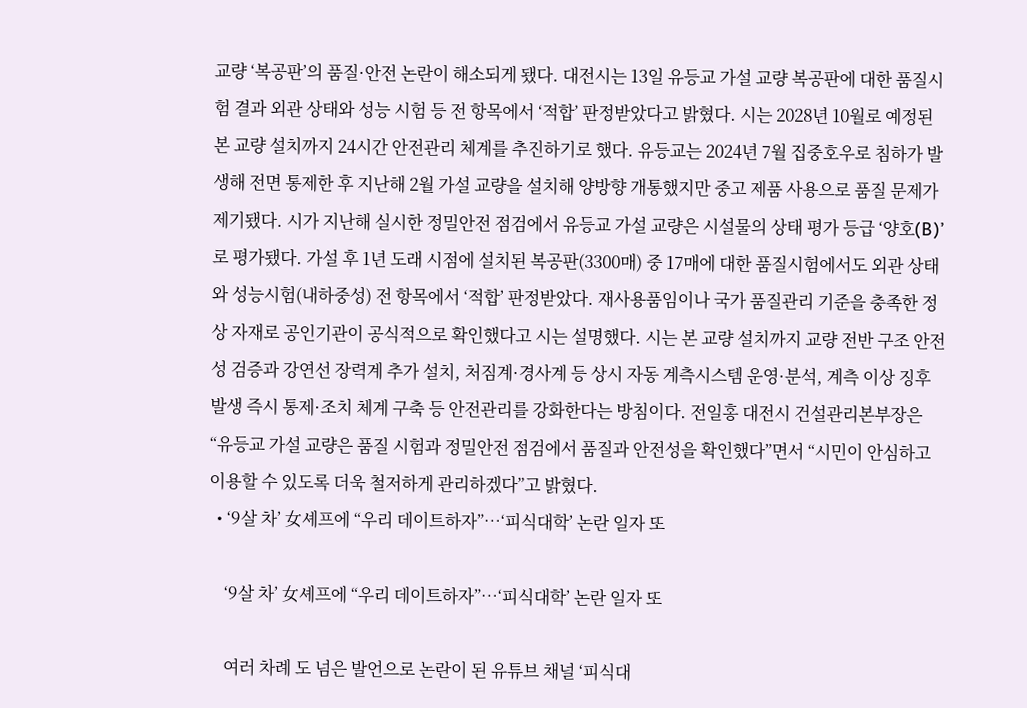교량 ‘복공판’의 품질·안전 논란이 해소되게 됐다. 대전시는 13일 유등교 가설 교량 복공판에 대한 품질시험 결과 외관 상태와 성능 시험 등 전 항목에서 ‘적합’ 판정받았다고 밝혔다. 시는 2028년 10월로 예정된 본 교량 설치까지 24시간 안전관리 체계를 추진하기로 했다. 유등교는 2024년 7월 집중호우로 침하가 발생해 전면 통제한 후 지난해 2월 가설 교량을 설치해 양방향 개통했지만 중고 제품 사용으로 품질 문제가 제기됐다. 시가 지난해 실시한 정밀안전 점검에서 유등교 가설 교량은 시설물의 상태 평가 등급 ‘양호(B)’로 평가됐다. 가설 후 1년 도래 시점에 설치된 복공판(3300매) 중 17매에 대한 품질시험에서도 외관 상태와 성능시험(내하중성) 전 항목에서 ‘적합’ 판정받았다. 재사용품임이나 국가 품질관리 기준을 충족한 정상 자재로 공인기관이 공식적으로 확인했다고 시는 설명했다. 시는 본 교량 설치까지 교량 전반 구조 안전성 검증과 강연선 장력계 추가 설치, 처짐계·경사계 등 상시 자동 계측시스템 운영·분석, 계측 이상 징후 발생 즉시 통제·조치 체계 구축 등 안전관리를 강화한다는 방침이다. 전일홍 대전시 건설관리본부장은 “유등교 가설 교량은 품질 시험과 정밀안전 점검에서 품질과 안전성을 확인했다”면서 “시민이 안심하고 이용할 수 있도록 더욱 철저하게 관리하겠다”고 밝혔다.
  • ‘9살 차’ 女셰프에 “우리 데이트하자”…‘피식대학’ 논란 일자 또

    ‘9살 차’ 女셰프에 “우리 데이트하자”…‘피식대학’ 논란 일자 또

    여러 차례 도 넘은 발언으로 논란이 된 유튜브 채널 ‘피식대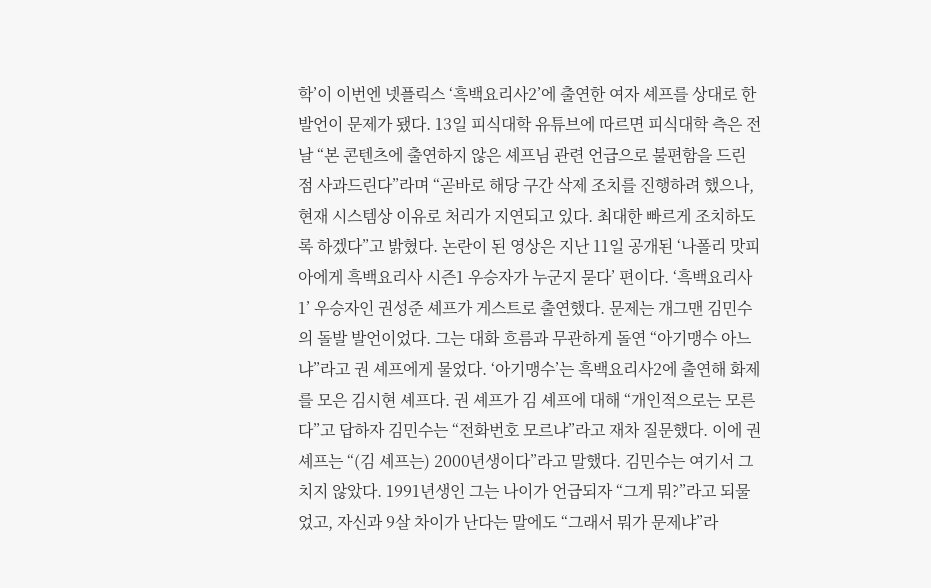학’이 이번엔 넷플릭스 ‘흑백요리사2’에 출연한 여자 셰프를 상대로 한 발언이 문제가 됐다. 13일 피식대학 유튜브에 따르면 피식대학 측은 전날 “본 콘텐츠에 출연하지 않은 셰프님 관련 언급으로 불편함을 드린 점 사과드린다”라며 “곧바로 해당 구간 삭제 조치를 진행하려 했으나, 현재 시스템상 이유로 처리가 지연되고 있다. 최대한 빠르게 조치하도록 하겠다”고 밝혔다. 논란이 된 영상은 지난 11일 공개된 ‘나폴리 맛피아에게 흑백요리사 시즌1 우승자가 누군지 묻다’ 편이다. ‘흑백요리사1’ 우승자인 권성준 셰프가 게스트로 출연했다. 문제는 개그맨 김민수의 돌발 발언이었다. 그는 대화 흐름과 무관하게 돌연 “아기맹수 아느냐”라고 권 셰프에게 물었다. ‘아기맹수’는 흑백요리사2에 출연해 화제를 모은 김시현 셰프다. 권 셰프가 김 셰프에 대해 “개인적으로는 모른다”고 답하자 김민수는 “전화번호 모르냐”라고 재차 질문했다. 이에 권 셰프는 “(김 셰프는) 2000년생이다”라고 말했다. 김민수는 여기서 그치지 않았다. 1991년생인 그는 나이가 언급되자 “그게 뭐?”라고 되물었고, 자신과 9살 차이가 난다는 말에도 “그래서 뭐가 문제냐”라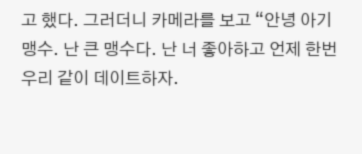고 했다. 그러더니 카메라를 보고 “안녕 아기맹수. 난 큰 맹수다. 난 너 좋아하고 언제 한번 우리 같이 데이트하자.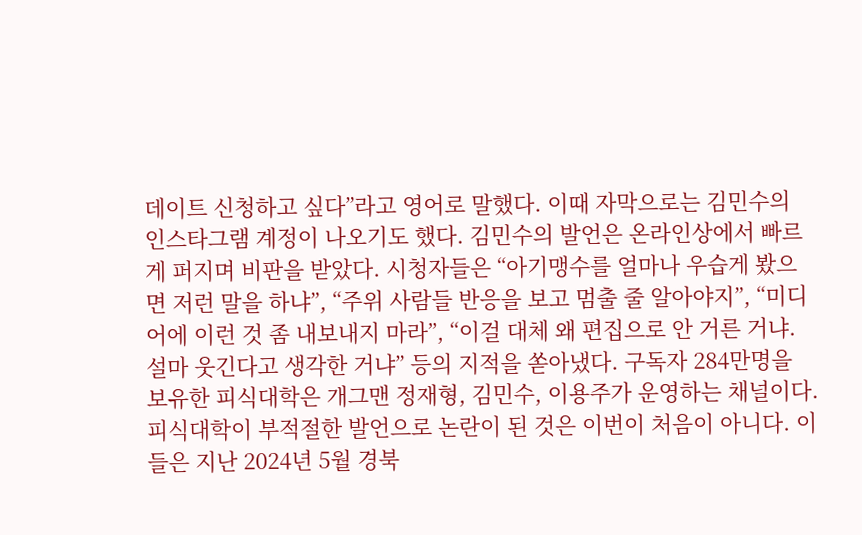데이트 신청하고 싶다”라고 영어로 말했다. 이때 자막으로는 김민수의 인스타그램 계정이 나오기도 했다. 김민수의 발언은 온라인상에서 빠르게 퍼지며 비판을 받았다. 시청자들은 “아기맹수를 얼마나 우습게 봤으면 저런 말을 하냐”, “주위 사람들 반응을 보고 멈출 줄 알아야지”, “미디어에 이런 것 좀 내보내지 마라”, “이걸 대체 왜 편집으로 안 거른 거냐. 설마 웃긴다고 생각한 거냐” 등의 지적을 쏟아냈다. 구독자 284만명을 보유한 피식대학은 개그맨 정재형, 김민수, 이용주가 운영하는 채널이다. 피식대학이 부적절한 발언으로 논란이 된 것은 이번이 처음이 아니다. 이들은 지난 2024년 5월 경북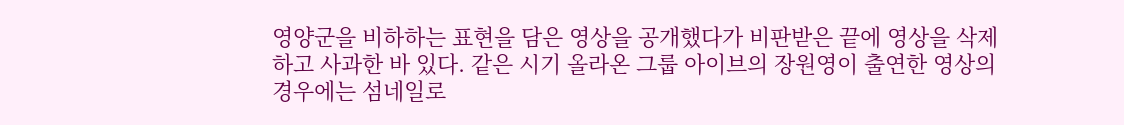영양군을 비하하는 표현을 담은 영상을 공개했다가 비판받은 끝에 영상을 삭제하고 사과한 바 있다. 같은 시기 올라온 그룹 아이브의 장원영이 출연한 영상의 경우에는 섬네일로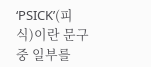‘PSICK’(피식)이란 문구 중 일부를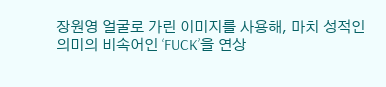장원영 얼굴로 가린 이미지를 사용해, 마치 성적인 의미의 비속어인 ‘FUCK’을 연상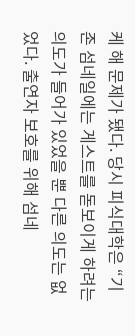케 해 문제가 됐다. 당시 피식대학은 “기존 섬네일에는 게스트를 돋보이게 하려는 의도가 들어가 있었을 뿐 다른 의도는 없었다. 출연자 보호를 위해 섬네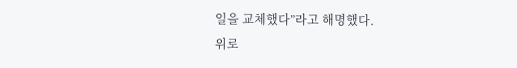일을 교체했다”라고 해명했다.
위로